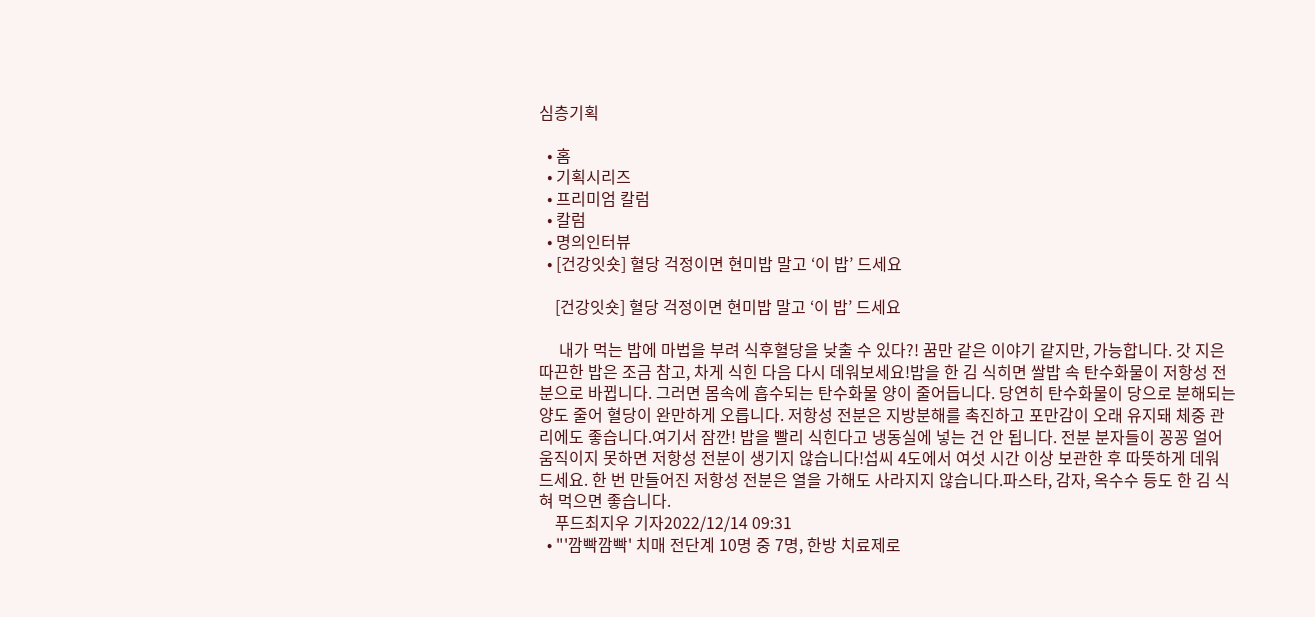심층기획

  • 홈
  • 기획시리즈
  • 프리미엄 칼럼
  • 칼럼
  • 명의인터뷰
  • [건강잇숏] 혈당 걱정이면 현미밥 말고 ‘이 밥’ 드세요

    [건강잇숏] 혈당 걱정이면 현미밥 말고 ‘이 밥’ 드세요

     내가 먹는 밥에 마법을 부려 식후혈당을 낮출 수 있다?! 꿈만 같은 이야기 같지만, 가능합니다. 갓 지은 따끈한 밥은 조금 참고, 차게 식힌 다음 다시 데워보세요!밥을 한 김 식히면 쌀밥 속 탄수화물이 저항성 전분으로 바뀝니다. 그러면 몸속에 흡수되는 탄수화물 양이 줄어듭니다. 당연히 탄수화물이 당으로 분해되는 양도 줄어 혈당이 완만하게 오릅니다. 저항성 전분은 지방분해를 촉진하고 포만감이 오래 유지돼 체중 관리에도 좋습니다.여기서 잠깐! 밥을 빨리 식힌다고 냉동실에 넣는 건 안 됩니다. 전분 분자들이 꽁꽁 얼어 움직이지 못하면 저항성 전분이 생기지 않습니다!섭씨 4도에서 여섯 시간 이상 보관한 후 따뜻하게 데워 드세요. 한 번 만들어진 저항성 전분은 열을 가해도 사라지지 않습니다.파스타, 감자, 옥수수 등도 한 김 식혀 먹으면 좋습니다.
    푸드최지우 기자2022/12/14 09:31
  • "'깜빡깜빡' 치매 전단계 10명 중 7명, 한방 치료제로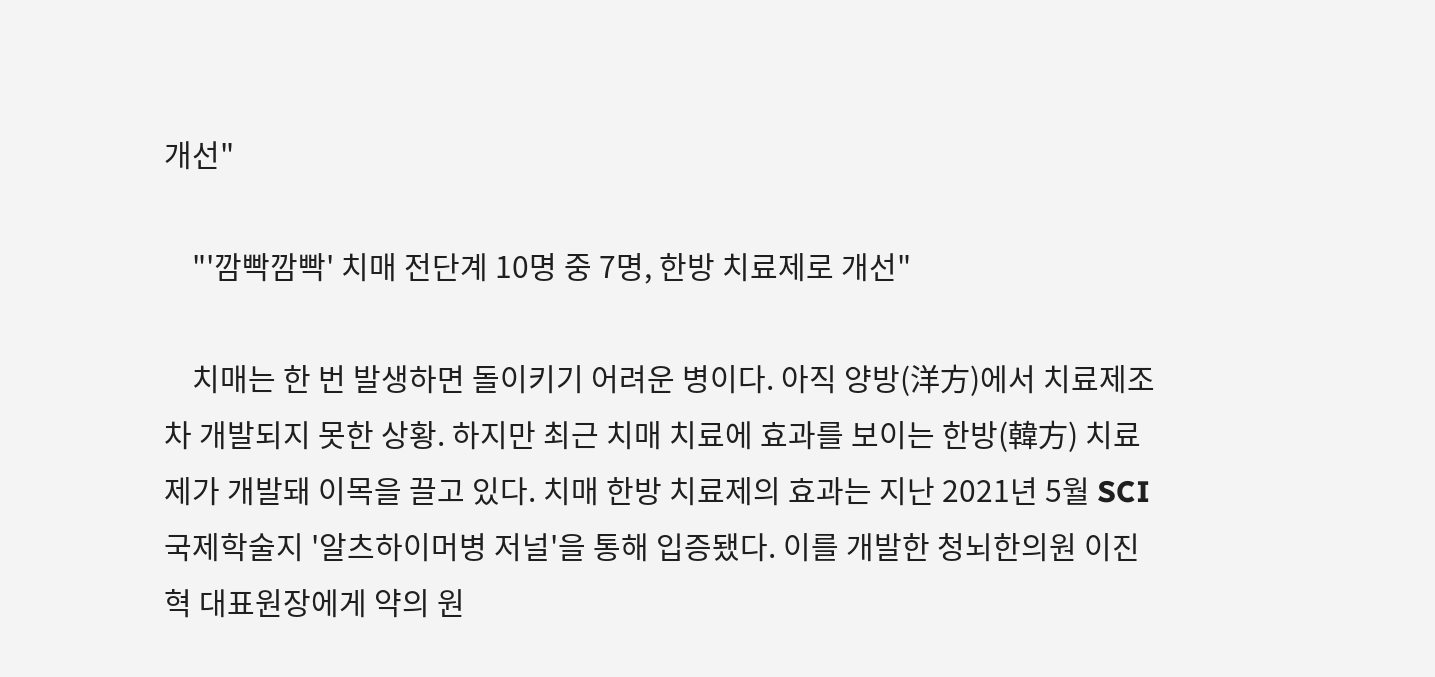개선"

    "'깜빡깜빡' 치매 전단계 10명 중 7명, 한방 치료제로 개선"

    치매는 한 번 발생하면 돌이키기 어려운 병이다. 아직 양방(洋方)에서 치료제조차 개발되지 못한 상황. 하지만 최근 치매 치료에 효과를 보이는 한방(韓方) 치료제가 개발돼 이목을 끌고 있다. 치매 한방 치료제의 효과는 지난 2021년 5월 SCI 국제학술지 '알츠하이머병 저널'을 통해 입증됐다. 이를 개발한 청뇌한의원 이진혁 대표원장에게 약의 원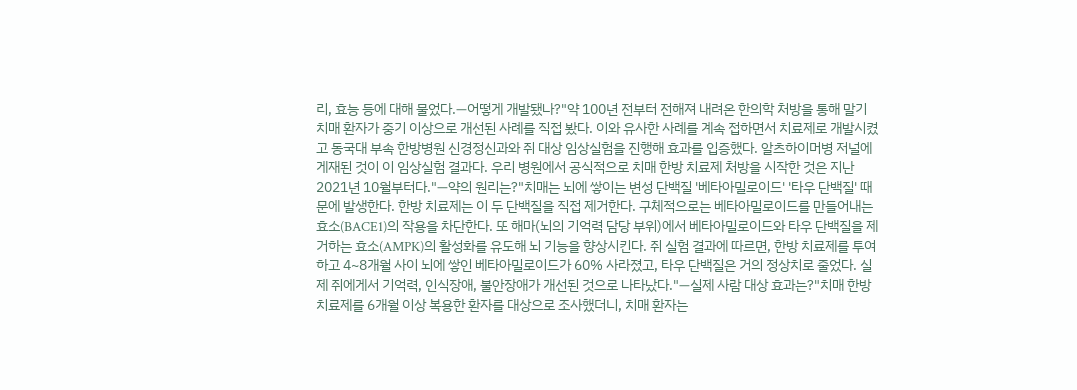리, 효능 등에 대해 물었다.―어떻게 개발됐나?"약 100년 전부터 전해져 내려온 한의학 처방을 통해 말기 치매 환자가 중기 이상으로 개선된 사례를 직접 봤다. 이와 유사한 사례를 계속 접하면서 치료제로 개발시켰고 동국대 부속 한방병원 신경정신과와 쥐 대상 임상실험을 진행해 효과를 입증했다. 알츠하이머병 저널에 게재된 것이 이 임상실험 결과다. 우리 병원에서 공식적으로 치매 한방 치료제 처방을 시작한 것은 지난 2021년 10월부터다."―약의 원리는?"치매는 뇌에 쌓이는 변성 단백질 '베타아밀로이드' '타우 단백질' 때문에 발생한다. 한방 치료제는 이 두 단백질을 직접 제거한다. 구체적으로는 베타아밀로이드를 만들어내는 효소(BACE1)의 작용을 차단한다. 또 해마(뇌의 기억력 담당 부위)에서 베타아밀로이드와 타우 단백질을 제거하는 효소(AMPK)의 활성화를 유도해 뇌 기능을 향상시킨다. 쥐 실험 결과에 따르면, 한방 치료제를 투여하고 4~8개월 사이 뇌에 쌓인 베타아밀로이드가 60% 사라졌고, 타우 단백질은 거의 정상치로 줄었다. 실제 쥐에게서 기억력, 인식장애, 불안장애가 개선된 것으로 나타났다."―실제 사람 대상 효과는?"치매 한방 치료제를 6개월 이상 복용한 환자를 대상으로 조사했더니, 치매 환자는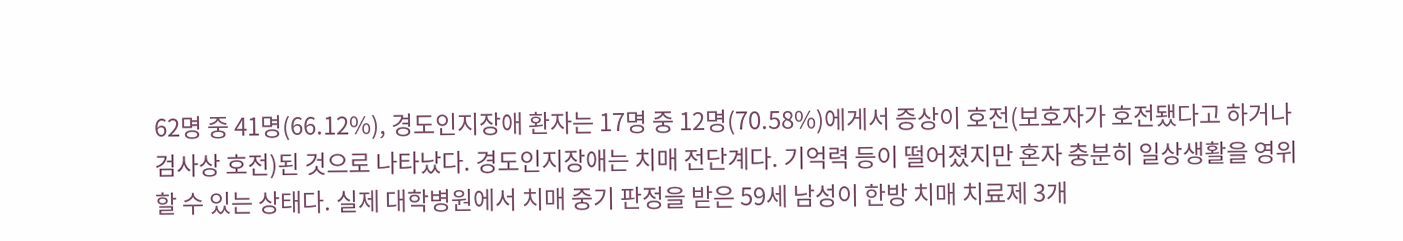62명 중 41명(66.12%), 경도인지장애 환자는 17명 중 12명(70.58%)에게서 증상이 호전(보호자가 호전됐다고 하거나 검사상 호전)된 것으로 나타났다. 경도인지장애는 치매 전단계다. 기억력 등이 떨어졌지만 혼자 충분히 일상생활을 영위할 수 있는 상태다. 실제 대학병원에서 치매 중기 판정을 받은 59세 남성이 한방 치매 치료제 3개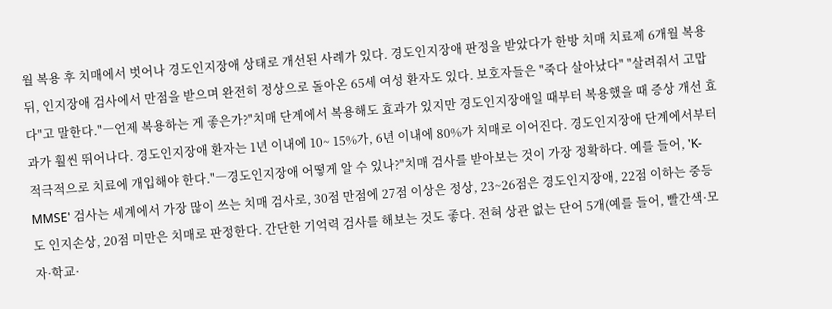월 복용 후 치매에서 벗어나 경도인지장애 상태로 개선된 사례가 있다. 경도인지장애 판정을 받았다가 한방 치매 치료제 6개월 복용 뒤, 인지장애 검사에서 만점을 받으며 완전히 정상으로 돌아온 65세 여성 환자도 있다. 보호자들은 "죽다 살아났다" "살려줘서 고맙다"고 말한다."―언제 복용하는 게 좋은가?"치매 단계에서 복용해도 효과가 있지만 경도인지장애일 때부터 복용했을 때 증상 개선 효과가 훨씬 뛰어나다. 경도인지장애 환자는 1년 이내에 10~ 15%가, 6년 이내에 80%가 치매로 이어진다. 경도인지장애 단계에서부터 적극적으로 치료에 개입해야 한다."―경도인지장애 어떻게 알 수 있나?"치매 검사를 받아보는 것이 가장 정확하다. 예를 들어, 'K-MMSE' 검사는 세계에서 가장 많이 쓰는 치매 검사로, 30점 만점에 27점 이상은 정상, 23~26점은 경도인지장애, 22점 이하는 중등도 인지손상, 20점 미만은 치매로 판정한다. 간단한 기억력 검사를 해보는 것도 좋다. 전혀 상관 없는 단어 5개(예를 들어, 빨간색·모자·학교·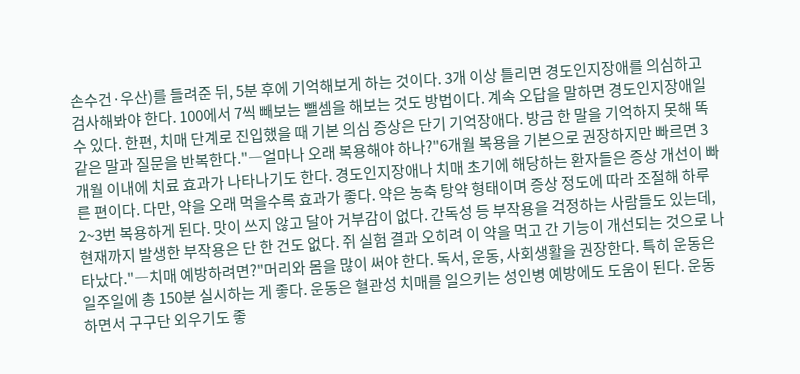손수건·우산)를 들려준 뒤, 5분 후에 기억해보게 하는 것이다. 3개 이상 틀리면 경도인지장애를 의심하고 검사해봐야 한다. 100에서 7씩 빼보는 뺄셈을 해보는 것도 방법이다. 계속 오답을 말하면 경도인지장애일 수 있다. 한편, 치매 단계로 진입했을 때 기본 의심 증상은 단기 기억장애다. 방금 한 말을 기억하지 못해 똑같은 말과 질문을 반복한다."―얼마나 오래 복용해야 하나?"6개월 복용을 기본으로 권장하지만 빠르면 3개월 이내에 치료 효과가 나타나기도 한다. 경도인지장애나 치매 초기에 해당하는 환자들은 증상 개선이 빠른 편이다. 다만, 약을 오래 먹을수록 효과가 좋다. 약은 농축 탕약 형태이며 증상 정도에 따라 조절해 하루 2~3번 복용하게 된다. 맛이 쓰지 않고 달아 거부감이 없다. 간독성 등 부작용을 걱정하는 사람들도 있는데, 현재까지 발생한 부작용은 단 한 건도 없다. 쥐 실험 결과 오히려 이 약을 먹고 간 기능이 개선되는 것으로 나타났다."―치매 예방하려면?"머리와 몸을 많이 써야 한다. 독서, 운동, 사회생활을 권장한다. 특히 운동은 일주일에 총 150분 실시하는 게 좋다. 운동은 혈관성 치매를 일으키는 성인병 예방에도 도움이 된다. 운동하면서 구구단 외우기도 좋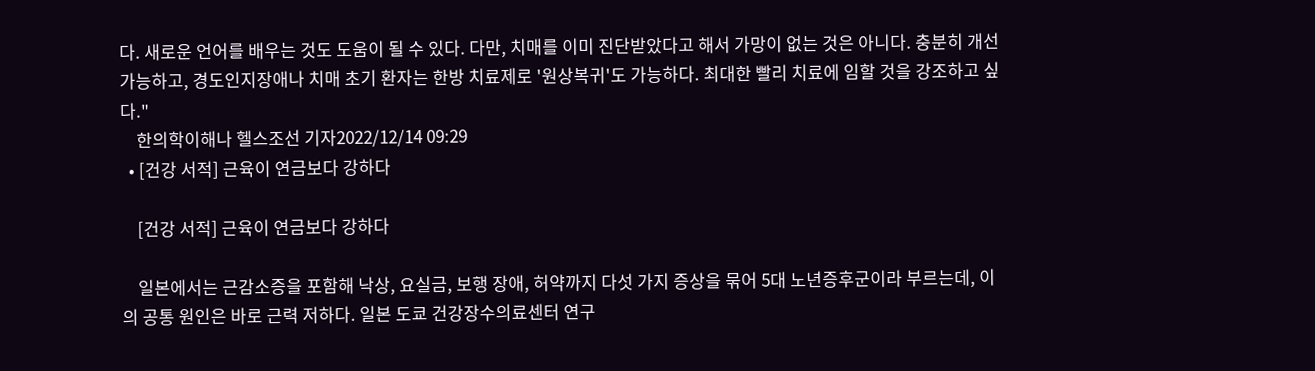다. 새로운 언어를 배우는 것도 도움이 될 수 있다. 다만, 치매를 이미 진단받았다고 해서 가망이 없는 것은 아니다. 충분히 개선 가능하고, 경도인지장애나 치매 초기 환자는 한방 치료제로 '원상복귀'도 가능하다. 최대한 빨리 치료에 임할 것을 강조하고 싶다."
    한의학이해나 헬스조선 기자2022/12/14 09:29
  • [건강 서적] 근육이 연금보다 강하다

    [건강 서적] 근육이 연금보다 강하다

    일본에서는 근감소증을 포함해 낙상, 요실금, 보행 장애, 허약까지 다섯 가지 증상을 묶어 5대 노년증후군이라 부르는데, 이의 공통 원인은 바로 근력 저하다. 일본 도쿄 건강장수의료센터 연구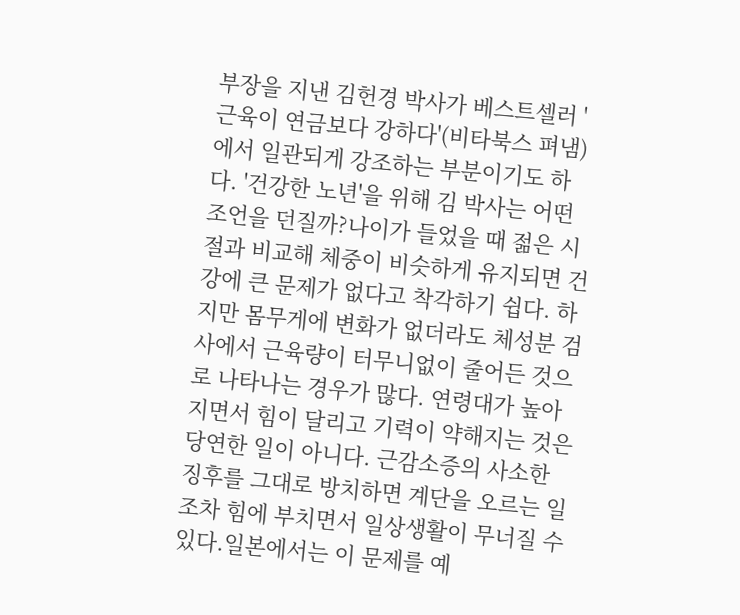부장을 지낸 김헌경 박사가 베스트셀러 '근육이 연금보다 강하다'(비타북스 펴냄)에서 일관되게 강조하는 부분이기도 하다. '건강한 노년'을 위해 김 박사는 어떤 조언을 던질까?나이가 들었을 때 젊은 시절과 비교해 체중이 비슷하게 유지되면 건강에 큰 문제가 없다고 착각하기 쉽다. 하지만 몸무게에 변화가 없더라도 체성분 검사에서 근육량이 터무니없이 줄어든 것으로 나타나는 경우가 많다. 연령대가 높아지면서 힘이 달리고 기력이 약해지는 것은 당연한 일이 아니다. 근감소증의 사소한 징후를 그대로 방치하면 계단을 오르는 일조차 힘에 부치면서 일상생활이 무너질 수 있다.일본에서는 이 문제를 예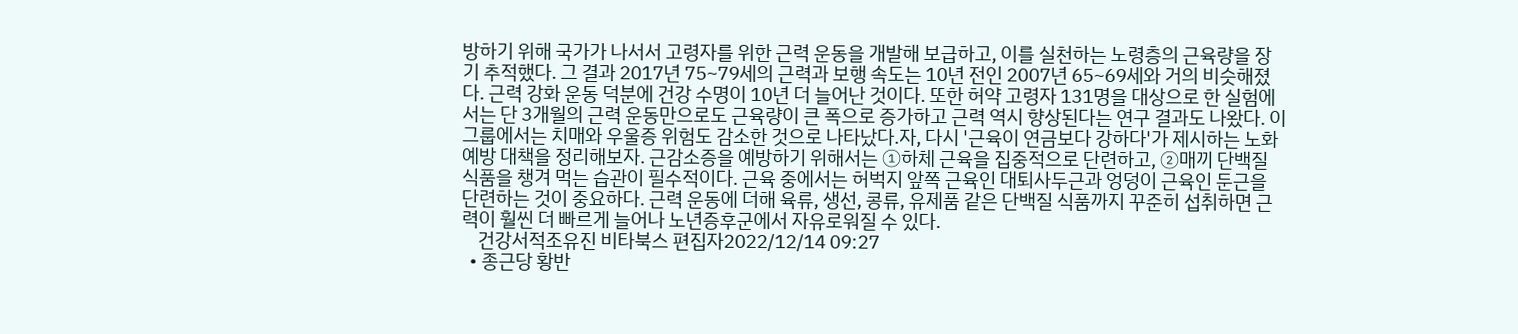방하기 위해 국가가 나서서 고령자를 위한 근력 운동을 개발해 보급하고, 이를 실천하는 노령층의 근육량을 장기 추적했다. 그 결과 2017년 75~79세의 근력과 보행 속도는 10년 전인 2007년 65~69세와 거의 비슷해졌다. 근력 강화 운동 덕분에 건강 수명이 10년 더 늘어난 것이다. 또한 허약 고령자 131명을 대상으로 한 실험에서는 단 3개월의 근력 운동만으로도 근육량이 큰 폭으로 증가하고 근력 역시 향상된다는 연구 결과도 나왔다. 이 그룹에서는 치매와 우울증 위험도 감소한 것으로 나타났다.자, 다시 '근육이 연금보다 강하다'가 제시하는 노화 예방 대책을 정리해보자. 근감소증을 예방하기 위해서는 ①하체 근육을 집중적으로 단련하고, ②매끼 단백질 식품을 챙겨 먹는 습관이 필수적이다. 근육 중에서는 허벅지 앞쪽 근육인 대퇴사두근과 엉덩이 근육인 둔근을 단련하는 것이 중요하다. 근력 운동에 더해 육류, 생선, 콩류, 유제품 같은 단백질 식품까지 꾸준히 섭취하면 근력이 훨씬 더 빠르게 늘어나 노년증후군에서 자유로워질 수 있다.
    건강서적조유진 비타북스 편집자2022/12/14 09:27
  • 종근당 황반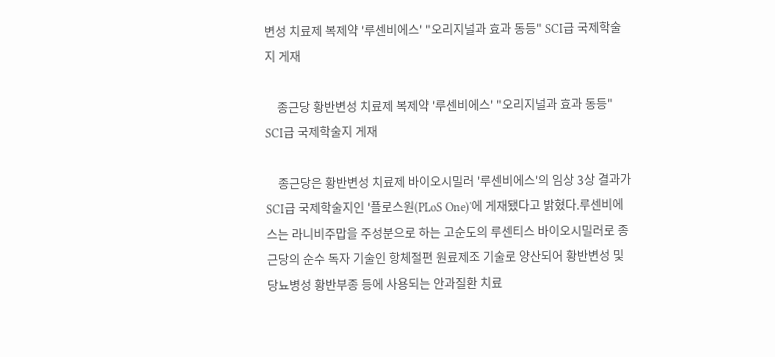변성 치료제 복제약 '루센비에스' "오리지널과 효과 동등" SCI급 국제학술지 게재

    종근당 황반변성 치료제 복제약 '루센비에스' "오리지널과 효과 동등" SCI급 국제학술지 게재

    종근당은 황반변성 치료제 바이오시밀러 '루센비에스'의 임상 3상 결과가 SCI급 국제학술지인 '플로스원(PLoS One)'에 게재됐다고 밝혔다.루센비에스는 라니비주맙을 주성분으로 하는 고순도의 루센티스 바이오시밀러로 종근당의 순수 독자 기술인 항체절편 원료제조 기술로 양산되어 황반변성 및 당뇨병성 황반부종 등에 사용되는 안과질환 치료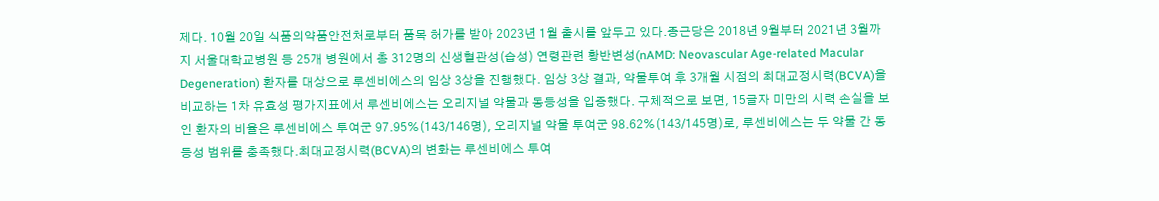제다. 10월 20일 식품의약품안전처로부터 품목 허가를 받아 2023년 1월 출시를 앞두고 있다.종근당은 2018년 9월부터 2021년 3월까지 서울대학교병원 등 25개 병원에서 총 312명의 신생혈관성(습성) 연령관련 황반변성(nAMD: Neovascular Age-related Macular Degeneration) 환자를 대상으로 루센비에스의 임상 3상을 진행했다. 임상 3상 결과, 약물투여 후 3개월 시점의 최대교정시력(BCVA)을 비교하는 1차 유효성 평가지표에서 루센비에스는 오리지널 약물과 동등성을 입증했다. 구체적으로 보면, 15글자 미만의 시력 손실을 보인 환자의 비율은 루센비에스 투여군 97.95%(143/146명), 오리지널 약물 투여군 98.62%(143/145명)로, 루센비에스는 두 약물 간 동등성 범위를 충족했다.최대교정시력(BCVA)의 변화는 루센비에스 투여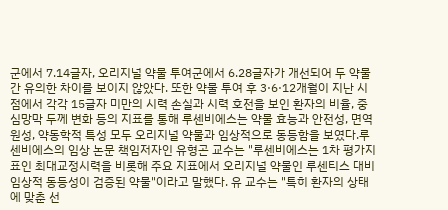군에서 7.14글자, 오리지널 약물 투여군에서 6.28글자가 개선되어 두 약물 간 유의한 차이를 보이지 않았다. 또한 약물 투여 후 3·6·12개월이 지난 시점에서 각각 15글자 미만의 시력 손실과 시력 호전을 보인 환자의 비율, 중심망막 두께 변화 등의 지표를 통해 루센비에스는 약물 효능과 안전성, 면역원성, 약동학적 특성 모두 오리지널 약물과 임상적으로 동등함을 보였다.루센비에스의 임상 논문 책임저자인 유형곤 교수는 "루센비에스는 1차 평가지표인 최대교정시력을 비롯해 주요 지표에서 오리지널 약물인 루센티스 대비 임상적 동등성이 검증된 약물"이라고 말했다. 유 교수는 "특히 환자의 상태에 맞춘 선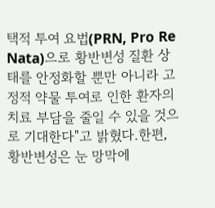택적 투여 요법(PRN, Pro Re Nata)으로 황반변성 질환 상태를 안정화할 뿐만 아니라 고정적 약물 투여로 인한 환자의 치료 부담을 줄일 수 있을 것으로 기대한다"고 밝혔다.한편, 황반변성은 눈 망막에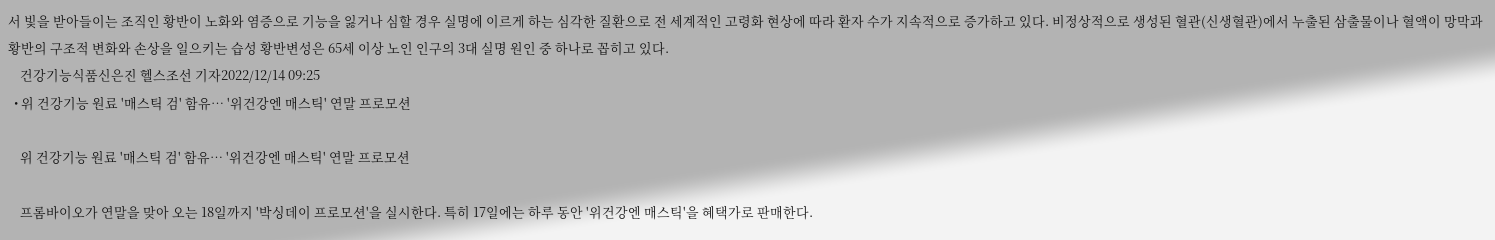서 빛을 받아들이는 조직인 황반이 노화와 염증으로 기능을 잃거나 심할 경우 실명에 이르게 하는 심각한 질환으로 전 세계적인 고령화 현상에 따라 환자 수가 지속적으로 증가하고 있다. 비정상적으로 생성된 혈관(신생혈관)에서 누출된 삼출물이나 혈액이 망막과 황반의 구조적 변화와 손상을 일으키는 습성 황반변성은 65세 이상 노인 인구의 3대 실명 원인 중 하나로 꼽히고 있다.
    건강기능식품신은진 헬스조선 기자2022/12/14 09:25
  • 위 건강기능 원료 '매스틱 검' 함유… '위건강엔 매스틱' 연말 프로모션

    위 건강기능 원료 '매스틱 검' 함유… '위건강엔 매스틱' 연말 프로모션

    프롬바이오가 연말을 맞아 오는 18일까지 '박싱데이 프로모션'을 실시한다. 특히 17일에는 하루 동안 '위건강엔 매스틱'을 혜택가로 판매한다.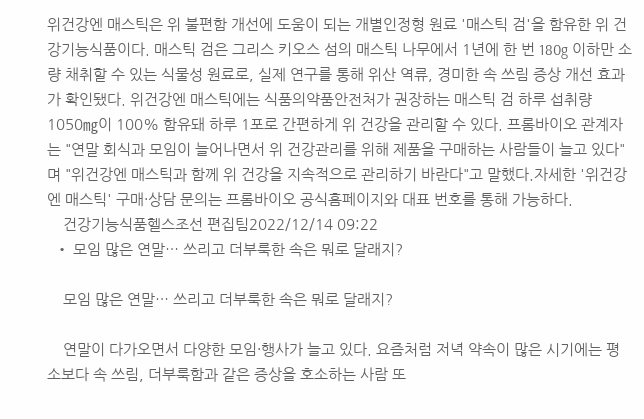위건강엔 매스틱은 위 불편함 개선에 도움이 되는 개별인정형 원료 '매스틱 검'을 함유한 위 건강기능식품이다. 매스틱 검은 그리스 키오스 섬의 매스틱 나무에서 1년에 한 번 180g 이하만 소량 채취할 수 있는 식물성 원료로, 실제 연구를 통해 위산 역류, 경미한 속 쓰림 증상 개선 효과가 확인됐다. 위건강엔 매스틱에는 식품의약품안전처가 권장하는 매스틱 검 하루 섭취량 1050㎎이 100% 함유돼 하루 1포로 간편하게 위 건강을 관리할 수 있다. 프롬바이오 관계자는 "연말 회식과 모임이 늘어나면서 위 건강관리를 위해 제품을 구매하는 사람들이 늘고 있다"며 "위건강엔 매스틱과 함께 위 건강을 지속적으로 관리하기 바란다"고 말했다.자세한 '위건강엔 매스틱' 구매·상담 문의는 프롬바이오 공식홈페이지와 대표 번호를 통해 가능하다.
    건강기능식품헬스조선 편집팀2022/12/14 09:22
  • 모임 많은 연말… 쓰리고 더부룩한 속은 뭐로 달래지?

    모임 많은 연말… 쓰리고 더부룩한 속은 뭐로 달래지?

    연말이 다가오면서 다양한 모임·행사가 늘고 있다. 요즘처럼 저녁 약속이 많은 시기에는 평소보다 속 쓰림, 더부룩함과 같은 증상을 호소하는 사람 또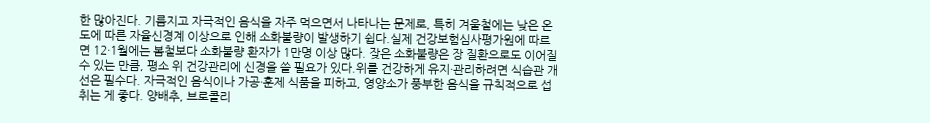한 많아진다. 기름지고 자극적인 음식을 자주 먹으면서 나타나는 문제로, 특히 겨울철에는 낮은 온도에 따른 자율신경계 이상으로 인해 소화불량이 발생하기 쉽다.실제 건강보험심사평가원에 따르면 12·1월에는 봄철보다 소화불량 환자가 1만명 이상 많다. 잦은 소화불량은 장 질환으로도 이어질 수 있는 만큼, 평소 위 건강관리에 신경을 쓸 필요가 있다.위를 건강하게 유지·관리하려면 식습관 개선은 필수다. 자극적인 음식이나 가공·훈제 식품을 피하고, 영양소가 풍부한 음식을 규칙적으로 섭취는 게 좋다. 양배추, 브로콜리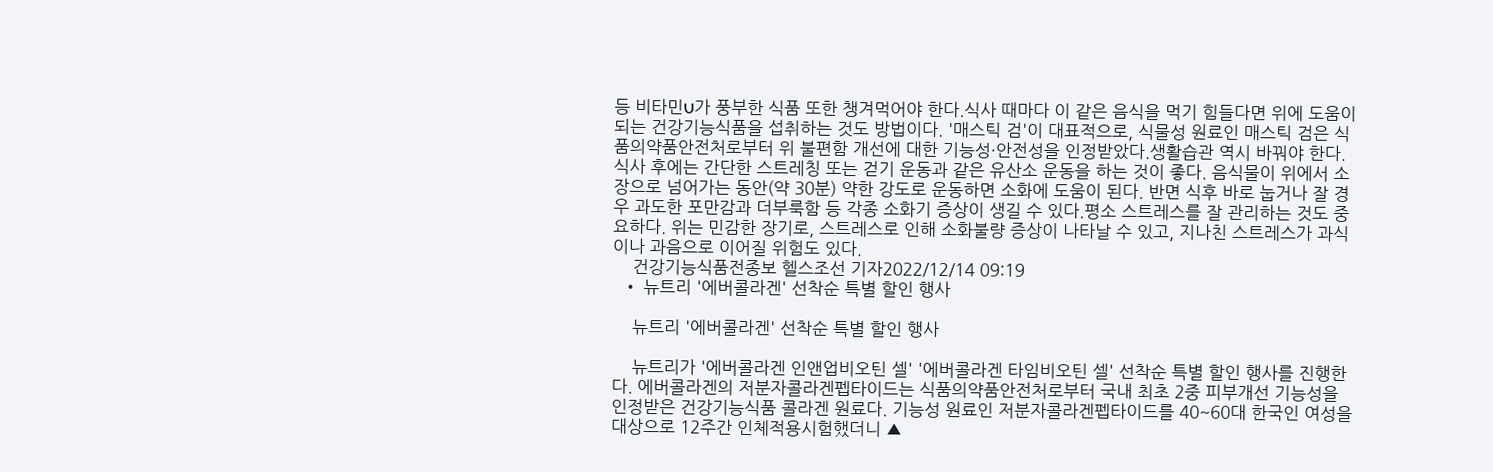등 비타민U가 풍부한 식품 또한 챙겨먹어야 한다.식사 때마다 이 같은 음식을 먹기 힘들다면 위에 도움이 되는 건강기능식품을 섭취하는 것도 방법이다. '매스틱 검'이 대표적으로, 식물성 원료인 매스틱 검은 식품의약품안전처로부터 위 불편함 개선에 대한 기능성·안전성을 인정받았다.생활습관 역시 바꿔야 한다. 식사 후에는 간단한 스트레칭 또는 걷기 운동과 같은 유산소 운동을 하는 것이 좋다. 음식물이 위에서 소장으로 넘어가는 동안(약 30분) 약한 강도로 운동하면 소화에 도움이 된다. 반면 식후 바로 눕거나 잘 경우 과도한 포만감과 더부룩함 등 각종 소화기 증상이 생길 수 있다.평소 스트레스를 잘 관리하는 것도 중요하다. 위는 민감한 장기로, 스트레스로 인해 소화불량 증상이 나타날 수 있고, 지나친 스트레스가 과식이나 과음으로 이어질 위험도 있다.
    건강기능식품전종보 헬스조선 기자2022/12/14 09:19
  • 뉴트리 '에버콜라겐' 선착순 특별 할인 행사

    뉴트리 '에버콜라겐' 선착순 특별 할인 행사

    뉴트리가 '에버콜라겐 인앤업비오틴 셀' '에버콜라겐 타임비오틴 셀' 선착순 특별 할인 행사를 진행한다. 에버콜라겐의 저분자콜라겐펩타이드는 식품의약품안전처로부터 국내 최초 2중 피부개선 기능성을 인정받은 건강기능식품 콜라겐 원료다. 기능성 원료인 저분자콜라겐펩타이드를 40~60대 한국인 여성을 대상으로 12주간 인체적용시험했더니 ▲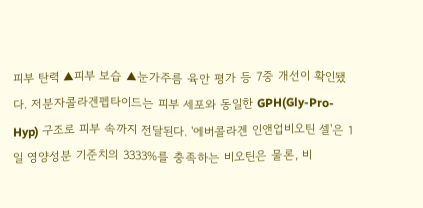피부 탄력 ▲피부 보습 ▲눈가주름 육안 평가 등 7중 개선이 확인됐다. 저분자콜라겐펩타이드는 피부 세포와 동일한 GPH(Gly-Pro-Hyp) 구조로 피부 속까지 전달된다. '에버콜라겐 인앤업비오틴 셀'은 1일 영양성분 기준치의 3333%를 충족하는 비오틴은 물론, 비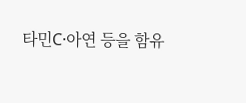타민C·아연 등을 함유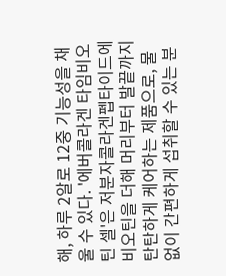해, 하루 2알로 12중 기능성을 채울 수 있다. '에버콜라겐 타임비오틴 셀'은 저분자콜라겐펩타이드에 비오틴을 더해 머리부터 발끝까지 탄탄하게 케어하는 제품으로, 물 없이 간편하게 섭취할 수 있는 분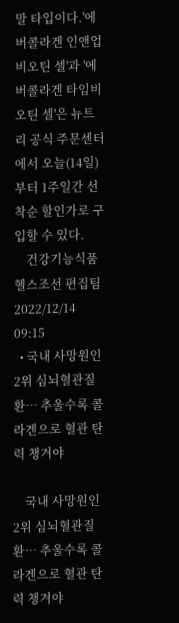말 타입이다.'에버콜라겐 인앤업비오틴 셀'과 '에버콜라겐 타임비오틴 셀'은 뉴트리 공식 주문센터에서 오늘(14일)부터 1주일간 선착순 할인가로 구입할 수 있다.
    건강기능식품헬스조선 편집팀2022/12/14 09:15
  • 국내 사망원인 2위 심뇌혈관질환… 추울수록 콜라겐으로 혈관 탄력 챙겨야

    국내 사망원인 2위 심뇌혈관질환… 추울수록 콜라겐으로 혈관 탄력 챙겨야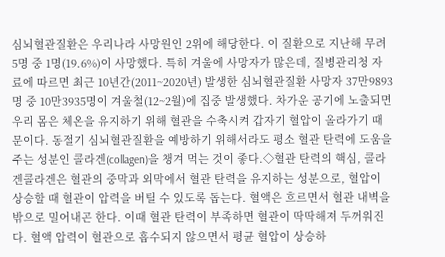심뇌혈관질환은 우리나라 사망원인 2위에 해당한다. 이 질환으로 지난해 무려 5명 중 1명(19.6%)이 사망했다. 특히 겨울에 사망자가 많은데, 질병관리청 자료에 따르면 최근 10년간(2011~2020년) 발생한 심뇌혈관질환 사망자 37만9893명 중 10만3935명이 겨울철(12~2월)에 집중 발생했다. 차가운 공기에 노출되면 우리 몸은 체온을 유지하기 위해 혈관을 수축시켜 갑자기 혈압이 올라가기 때문이다. 동절기 심뇌혈관질환을 예방하기 위해서라도 평소 혈관 탄력에 도움을 주는 성분인 콜라겐(collagen)을 챙겨 먹는 것이 좋다.◇혈관 탄력의 핵심, 콜라겐콜라겐은 혈관의 중막과 외막에서 혈관 탄력을 유지하는 성분으로, 혈압이 상승할 때 혈관이 압력을 버틸 수 있도록 돕는다. 혈액은 흐르면서 혈관 내벽을 밖으로 밀어내곤 한다. 이때 혈관 탄력이 부족하면 혈관이 딱딱해져 두꺼워진다. 혈액 압력이 혈관으로 흡수되지 않으면서 평균 혈압이 상승하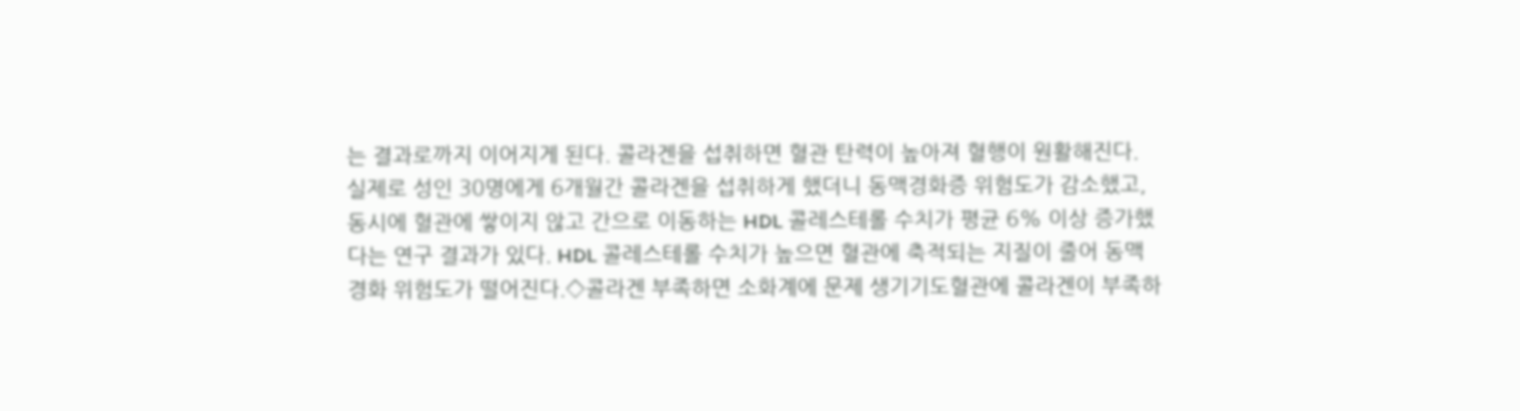는 결과로까지 이어지게 된다. 콜라겐을 섭취하면 혈관 탄력이 높아져 혈행이 원활해진다. 실제로 성인 30명에게 6개월간 콜라겐을 섭취하게 했더니 동맥경화증 위험도가 감소했고, 동시에 혈관에 쌓이지 않고 간으로 이동하는 HDL 콜레스테롤 수치가 평균 6% 이상 증가했다는 연구 결과가 있다. HDL 콜레스테롤 수치가 높으면 혈관에 축적되는 지질이 줄어 동맥 경화 위험도가 떨어진다.◇콜라겐 부족하면 소화계에 문제 생기기도혈관에 콜라겐이 부족하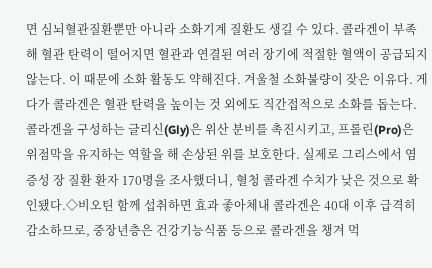면 심뇌혈관질환뿐만 아니라 소화기계 질환도 생길 수 있다. 콜라겐이 부족해 혈관 탄력이 떨어지면 혈관과 연결된 여러 장기에 적절한 혈액이 공급되지 않는다. 이 때문에 소화 활동도 약해진다. 겨울철 소화불량이 잦은 이유다. 게다가 콜라겐은 혈관 탄력을 높이는 것 외에도 직간접적으로 소화를 돕는다. 콜라겐을 구성하는 글리신(Gly)은 위산 분비를 촉진시키고, 프롤린(Pro)은 위점막을 유지하는 역할을 해 손상된 위를 보호한다. 실제로 그리스에서 염증성 장 질환 환자 170명을 조사했더니, 혈청 콜라겐 수치가 낮은 것으로 확인됐다.◇비오틴 함께 섭취하면 효과 좋아체내 콜라겐은 40대 이후 급격히 감소하므로, 중장년층은 건강기능식품 등으로 콜라겐을 챙겨 먹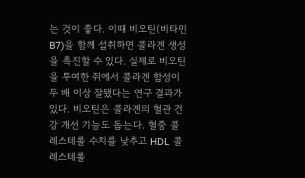는 것이 좋다. 이때 비오틴(비타민B7)을 함께 섭취하면 콜라겐 생성을 촉진할 수 있다. 실제로 비오틴을 투여한 쥐에서 콜라겐 합성이 두 배 이상 잘됐다는 연구 결과가 있다. 비오틴은 콜라겐의 혈관 건강 개선 기능도 돕는다. 혈중 콜레스테롤 수치를 낮추고 HDL 콜레스테롤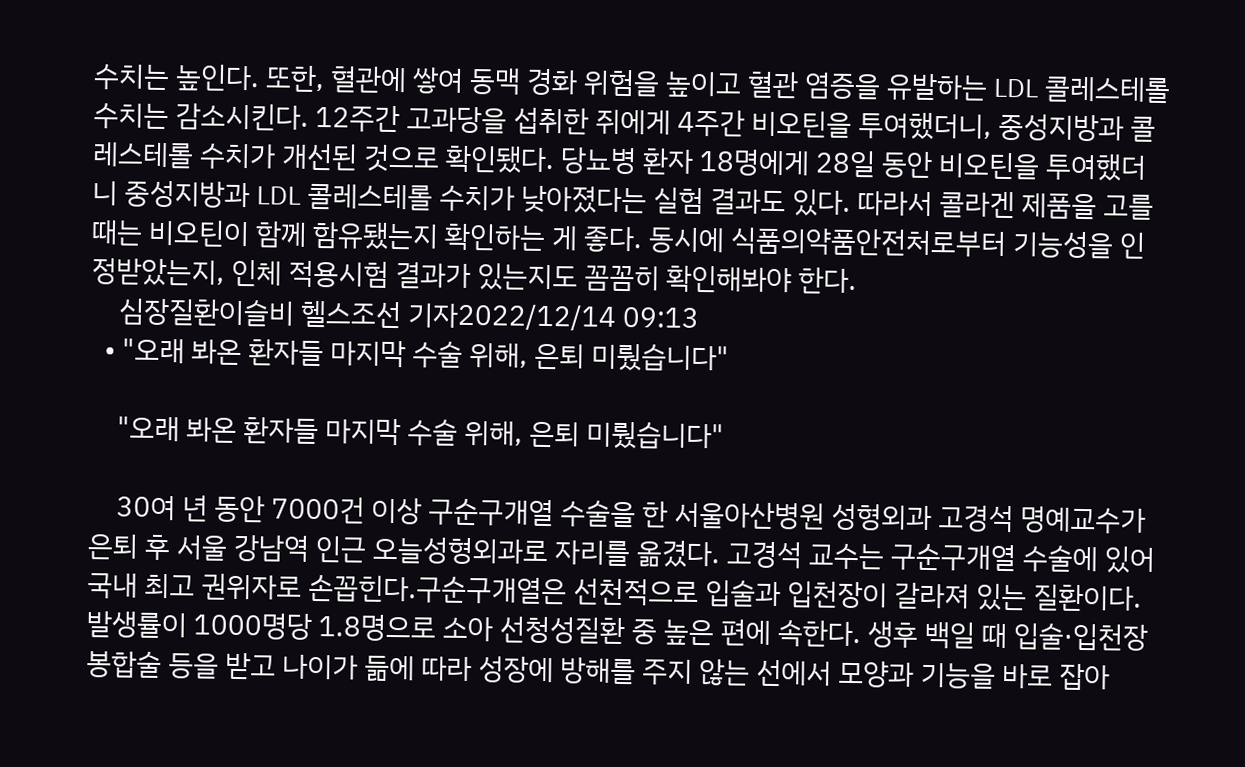수치는 높인다. 또한, 혈관에 쌓여 동맥 경화 위험을 높이고 혈관 염증을 유발하는 LDL 콜레스테롤 수치는 감소시킨다. 12주간 고과당을 섭취한 쥐에게 4주간 비오틴을 투여했더니, 중성지방과 콜레스테롤 수치가 개선된 것으로 확인됐다. 당뇨병 환자 18명에게 28일 동안 비오틴을 투여했더니 중성지방과 LDL 콜레스테롤 수치가 낮아졌다는 실험 결과도 있다. 따라서 콜라겐 제품을 고를 때는 비오틴이 함께 함유됐는지 확인하는 게 좋다. 동시에 식품의약품안전처로부터 기능성을 인정받았는지, 인체 적용시험 결과가 있는지도 꼼꼼히 확인해봐야 한다.
    심장질환이슬비 헬스조선 기자2022/12/14 09:13
  • "오래 봐온 환자들 마지막 수술 위해, 은퇴 미뤘습니다"

    "오래 봐온 환자들 마지막 수술 위해, 은퇴 미뤘습니다"

    30여 년 동안 7000건 이상 구순구개열 수술을 한 서울아산병원 성형외과 고경석 명예교수가 은퇴 후 서울 강남역 인근 오늘성형외과로 자리를 옮겼다. 고경석 교수는 구순구개열 수술에 있어 국내 최고 권위자로 손꼽힌다.구순구개열은 선천적으로 입술과 입천장이 갈라져 있는 질환이다. 발생률이 1000명당 1.8명으로 소아 선청성질환 중 높은 편에 속한다. 생후 백일 때 입술·입천장 봉합술 등을 받고 나이가 듦에 따라 성장에 방해를 주지 않는 선에서 모양과 기능을 바로 잡아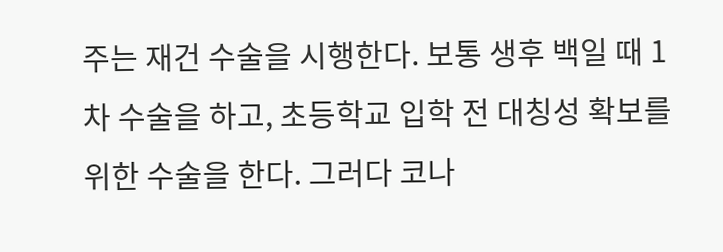주는 재건 수술을 시행한다. 보통 생후 백일 때 1차 수술을 하고, 초등학교 입학 전 대칭성 확보를 위한 수술을 한다. 그러다 코나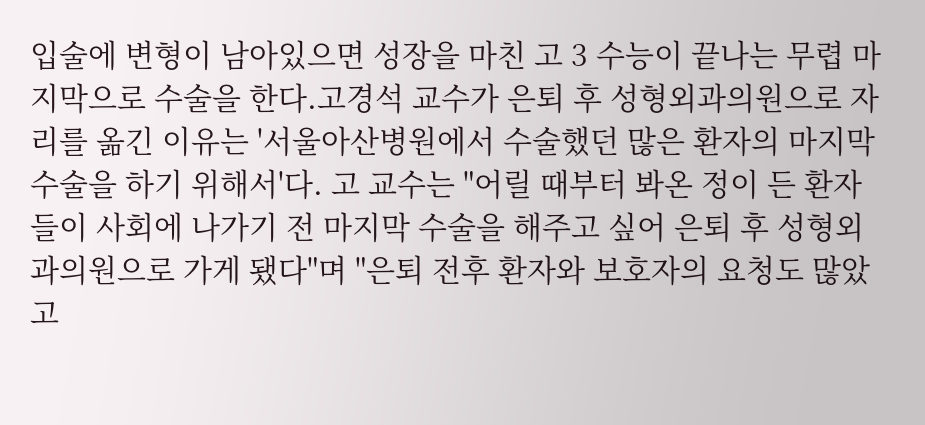입술에 변형이 남아있으면 성장을 마친 고 3 수능이 끝나는 무렵 마지막으로 수술을 한다.고경석 교수가 은퇴 후 성형외과의원으로 자리를 옮긴 이유는 '서울아산병원에서 수술했던 많은 환자의 마지막 수술을 하기 위해서'다. 고 교수는 "어릴 때부터 봐온 정이 든 환자들이 사회에 나가기 전 마지막 수술을 해주고 싶어 은퇴 후 성형외과의원으로 가게 됐다"며 "은퇴 전후 환자와 보호자의 요청도 많았고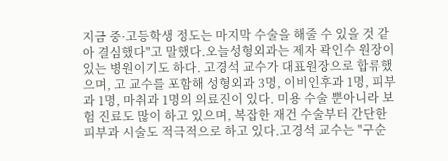지금 중·고등학생 정도는 마지막 수술을 해줄 수 있을 것 같아 결심했다"고 말했다.오늘성형외과는 제자 곽인수 원장이 있는 병원이기도 하다. 고경석 교수가 대표원장으로 합류했으며, 고 교수를 포함해 성형외과 3명, 이비인후과 1명, 피부과 1명, 마취과 1명의 의료진이 있다. 미용 수술 뿐아니라 보험 진료도 많이 하고 있으며, 복잡한 재건 수술부터 간단한 피부과 시술도 적극적으로 하고 있다.고경석 교수는 "구순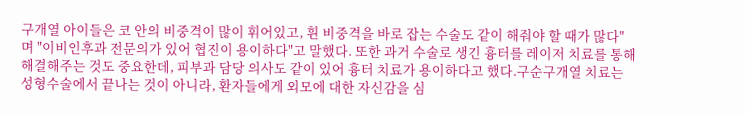구개열 아이들은 코 안의 비중격이 많이 휘어있고, 휜 비중격을 바로 잡는 수술도 같이 해줘야 할 때가 많다"며 "이비인후과 전문의가 있어 협진이 용이하다"고 말했다. 또한 과거 수술로 생긴 흉터를 레이저 치료를 통해 해결해주는 것도 중요한데, 피부과 담당 의사도 같이 있어 흉터 치료가 용이하다고 했다.구순구개열 치료는 성형수술에서 끝나는 것이 아니라, 환자들에게 외모에 대한 자신감을 심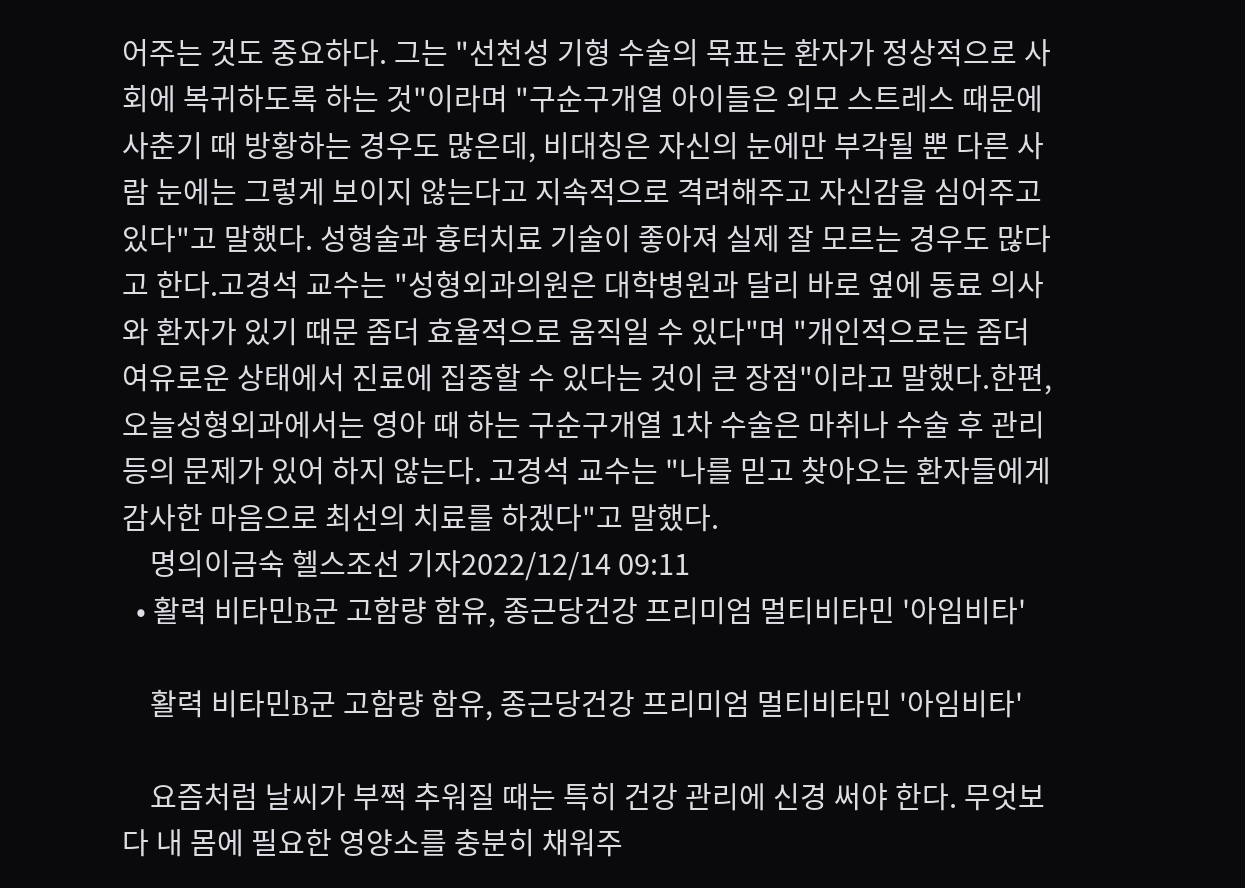어주는 것도 중요하다. 그는 "선천성 기형 수술의 목표는 환자가 정상적으로 사회에 복귀하도록 하는 것"이라며 "구순구개열 아이들은 외모 스트레스 때문에 사춘기 때 방황하는 경우도 많은데, 비대칭은 자신의 눈에만 부각될 뿐 다른 사람 눈에는 그렇게 보이지 않는다고 지속적으로 격려해주고 자신감을 심어주고 있다"고 말했다. 성형술과 흉터치료 기술이 좋아져 실제 잘 모르는 경우도 많다고 한다.고경석 교수는 "성형외과의원은 대학병원과 달리 바로 옆에 동료 의사와 환자가 있기 때문 좀더 효율적으로 움직일 수 있다"며 "개인적으로는 좀더 여유로운 상태에서 진료에 집중할 수 있다는 것이 큰 장점"이라고 말했다.한편, 오늘성형외과에서는 영아 때 하는 구순구개열 1차 수술은 마취나 수술 후 관리 등의 문제가 있어 하지 않는다. 고경석 교수는 "나를 믿고 찾아오는 환자들에게 감사한 마음으로 최선의 치료를 하겠다"고 말했다.
    명의이금숙 헬스조선 기자2022/12/14 09:11
  • 활력 비타민B군 고함량 함유, 종근당건강 프리미엄 멀티비타민 '아임비타'

    활력 비타민B군 고함량 함유, 종근당건강 프리미엄 멀티비타민 '아임비타'

    요즘처럼 날씨가 부쩍 추워질 때는 특히 건강 관리에 신경 써야 한다. 무엇보다 내 몸에 필요한 영양소를 충분히 채워주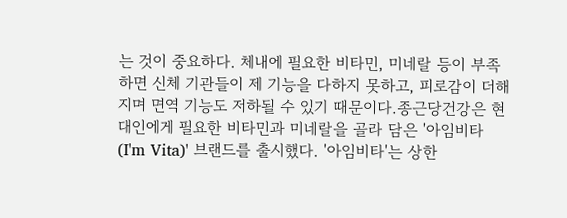는 것이 중요하다. 체내에 필요한 비타민, 미네랄 등이 부족하면 신체 기관들이 제 기능을 다하지 못하고, 피로감이 더해지며 면역 기능도 저하될 수 있기 때문이다.종근당건강은 현대인에게 필요한 비타민과 미네랄을 골라 담은 '아임비타(I'm Vita)' 브랜드를 출시했다. '아임비타'는 상한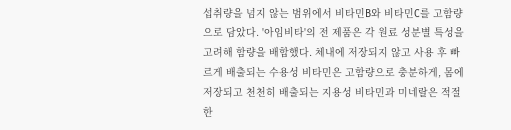섭취량을 넘지 않는 범위에서 비타민B와 비타민C를 고함량으로 담았다. '아임비타'의 전 제품은 각 원료 성분별 특성을 고려해 함량을 배합했다. 체내에 저장되지 않고 사용 후 빠르게 배출되는 수용성 비타민은 고함량으로 충분하게, 몸에 저장되고 천천히 배출되는 지용성 비타민과 미네랄은 적절한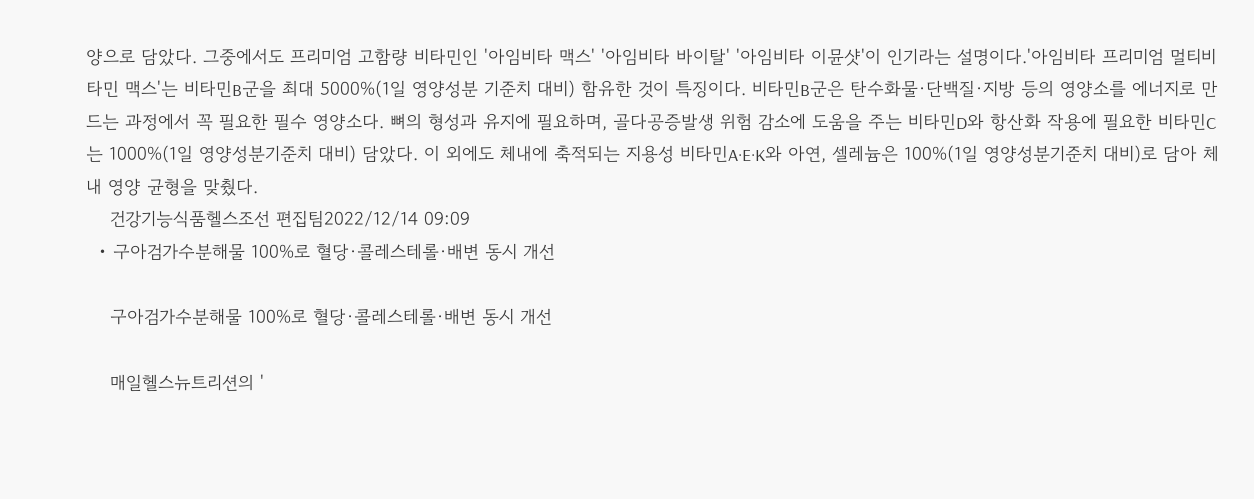양으로 담았다. 그중에서도 프리미엄 고함량 비타민인 '아임비타 맥스' '아임비타 바이탈' '아임비타 이뮨샷'이 인기라는 설명이다.'아임비타 프리미엄 멀티비타민 맥스'는 비타민B군을 최대 5000%(1일 영양성분 기준치 대비) 함유한 것이 특징이다. 비타민B군은 탄수화물·단백질·지방 등의 영양소를 에너지로 만드는 과정에서 꼭 필요한 필수 영양소다. 뼈의 형성과 유지에 필요하며, 골다공증발생 위험 감소에 도움을 주는 비타민D와 항산화 작용에 필요한 비타민C는 1000%(1일 영양성분기준치 대비) 담았다. 이 외에도 체내에 축적되는 지용성 비타민A·E·K와 아연, 셀레늄은 100%(1일 영양성분기준치 대비)로 담아 체내 영양 균형을 맞췄다.
    건강기능식품헬스조선 편집팀2022/12/14 09:09
  • 구아검가수분해물 100%로 혈당·콜레스테롤·배변 동시 개선

    구아검가수분해물 100%로 혈당·콜레스테롤·배변 동시 개선

    매일헬스뉴트리션의 '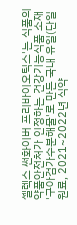셀렉스 썬화이버 프리바이오틱스'는 식품의약품안전처가 인정하는 건강기능식품 소재 '구아검가수분해물'로 만든 국내 유일(단일원료, 2021~2022년 식약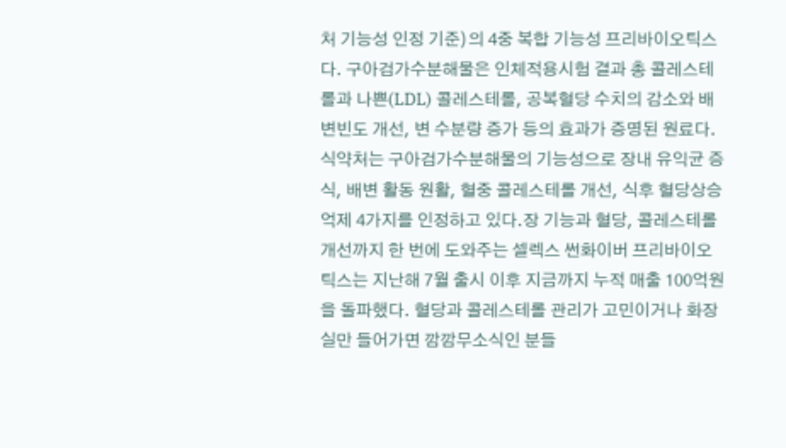처 기능성 인정 기준)의 4중 복합 기능성 프리바이오틱스다. 구아검가수분해물은 인체적용시험 결과 총 콜레스테롤과 나쁜(LDL) 콜레스테롤, 공복혈당 수치의 감소와 배변빈도 개선, 변 수분량 증가 등의 효과가 증명된 원료다. 식약처는 구아검가수분해물의 기능성으로 장내 유익균 증식, 배변 활동 원활, 혈중 콜레스테롤 개선, 식후 혈당상승 억제 4가지를 인정하고 있다.장 기능과 혈당, 콜레스테롤 개선까지 한 번에 도와주는 셀렉스 썬화이버 프리바이오틱스는 지난해 7월 출시 이후 지금까지 누적 매출 100억원을 돌파했다. 혈당과 콜레스테롤 관리가 고민이거나 화장실만 들어가면 깜깜무소식인 분들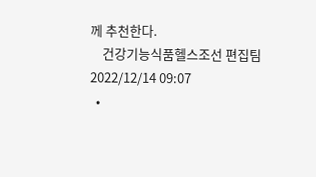께 추천한다.
    건강기능식품헬스조선 편집팀2022/12/14 09:07
  •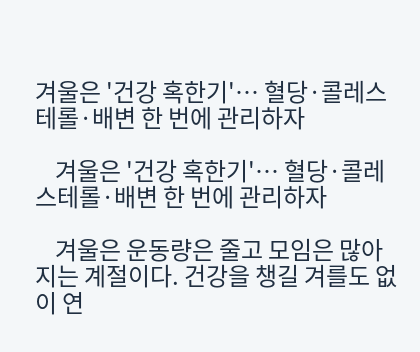겨울은 '건강 혹한기'… 혈당·콜레스테롤·배변 한 번에 관리하자

    겨울은 '건강 혹한기'… 혈당·콜레스테롤·배변 한 번에 관리하자

    겨울은 운동량은 줄고 모임은 많아지는 계절이다. 건강을 챙길 겨를도 없이 연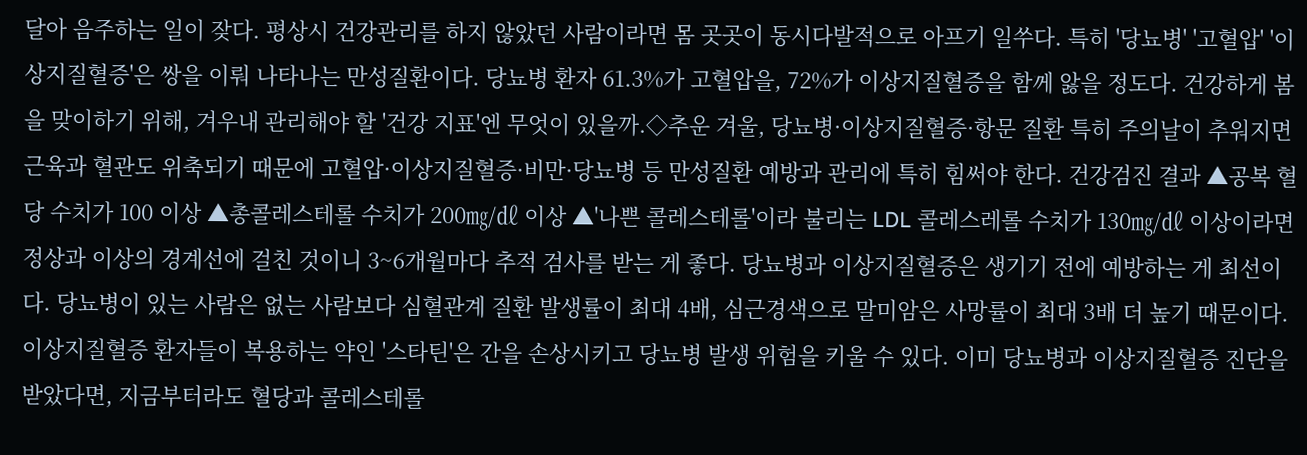달아 음주하는 일이 잦다. 평상시 건강관리를 하지 않았던 사람이라면 몸 곳곳이 동시다발적으로 아프기 일쑤다. 특히 '당뇨병' '고혈압' '이상지질혈증'은 쌍을 이뤄 나타나는 만성질환이다. 당뇨병 환자 61.3%가 고혈압을, 72%가 이상지질혈증을 함께 앓을 정도다. 건강하게 봄을 맞이하기 위해, 겨우내 관리해야 할 '건강 지표'엔 무엇이 있을까.◇추운 겨울, 당뇨병·이상지질혈증·항문 질환 특히 주의날이 추워지면 근육과 혈관도 위축되기 때문에 고혈압·이상지질혈증·비만·당뇨병 등 만성질환 예방과 관리에 특히 힘써야 한다. 건강검진 결과 ▲공복 혈당 수치가 100 이상 ▲총콜레스테롤 수치가 200㎎/㎗ 이상 ▲'나쁜 콜레스테롤'이라 불리는 LDL 콜레스레롤 수치가 130㎎/㎗ 이상이라면 정상과 이상의 경계선에 걸친 것이니 3~6개월마다 추적 검사를 받는 게 좋다. 당뇨병과 이상지질혈증은 생기기 전에 예방하는 게 최선이다. 당뇨병이 있는 사람은 없는 사람보다 심혈관계 질환 발생률이 최대 4배, 심근경색으로 말미암은 사망률이 최대 3배 더 높기 때문이다. 이상지질혈증 환자들이 복용하는 약인 '스타틴'은 간을 손상시키고 당뇨병 발생 위험을 키울 수 있다. 이미 당뇨병과 이상지질혈증 진단을 받았다면, 지금부터라도 혈당과 콜레스테롤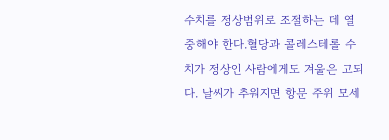수치를 정상범위로 조절하는 데 열중해야 한다.혈당과 콜레스테롤 수치가 정상인 사람에게도 겨울은 고되다. 날씨가 추워지면 항문 주위 모세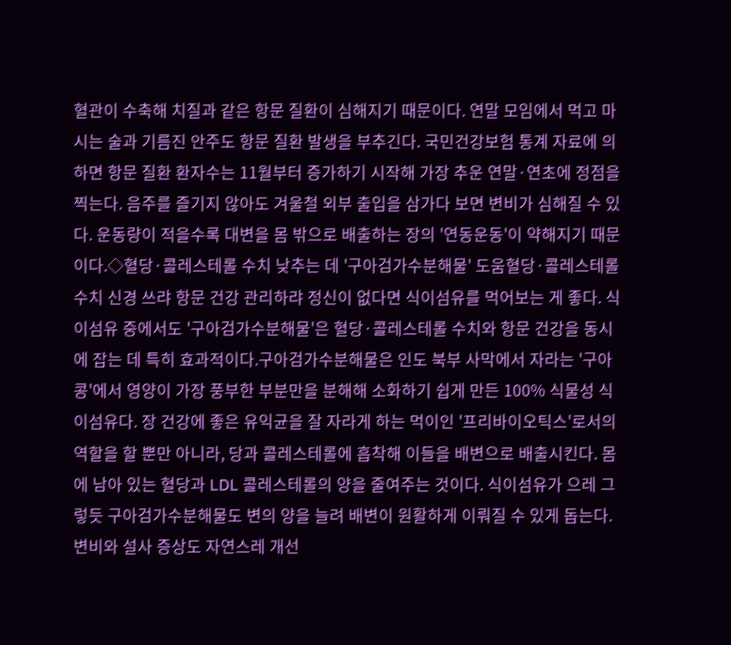혈관이 수축해 치질과 같은 항문 질환이 심해지기 때문이다. 연말 모임에서 먹고 마시는 술과 기름진 안주도 항문 질환 발생을 부추긴다. 국민건강보험 통계 자료에 의하면 항문 질환 환자수는 11월부터 증가하기 시작해 가장 추운 연말·연초에 정점을 찍는다. 음주를 즐기지 않아도 겨울철 외부 출입을 삼가다 보면 변비가 심해질 수 있다. 운동량이 적을수록 대변을 몸 밖으로 배출하는 장의 '연동운동'이 약해지기 때문이다.◇혈당·콜레스테롤 수치 낮추는 데 '구아검가수분해물' 도움혈당·콜레스테롤 수치 신경 쓰랴 항문 건강 관리하랴 정신이 없다면 식이섬유를 먹어보는 게 좋다. 식이섬유 중에서도 '구아검가수분해물'은 혈당·콜레스테롤 수치와 항문 건강을 동시에 잡는 데 특히 효과적이다.구아검가수분해물은 인도 북부 사막에서 자라는 '구아콩'에서 영양이 가장 풍부한 부분만을 분해해 소화하기 쉽게 만든 100% 식물성 식이섬유다. 장 건강에 좋은 유익균을 잘 자라게 하는 먹이인 '프리바이오틱스'로서의 역할을 할 뿐만 아니라, 당과 콜레스테롤에 흡착해 이들을 배변으로 배출시킨다. 몸에 남아 있는 혈당과 LDL 콜레스테롤의 양을 줄여주는 것이다. 식이섬유가 으레 그렇듯 구아검가수분해물도 변의 양을 늘려 배변이 원활하게 이뤄질 수 있게 돕는다. 변비와 설사 증상도 자연스레 개선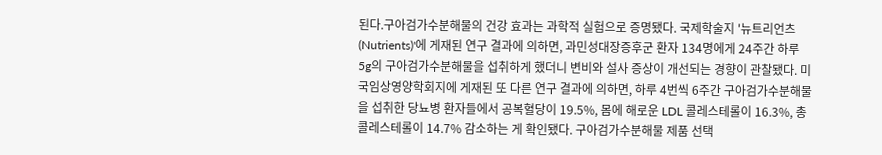된다.구아검가수분해물의 건강 효과는 과학적 실험으로 증명됐다. 국제학술지 '뉴트리언츠(Nutrients)'에 게재된 연구 결과에 의하면, 과민성대장증후군 환자 134명에게 24주간 하루 5g의 구아검가수분해물을 섭취하게 했더니 변비와 설사 증상이 개선되는 경향이 관찰됐다. 미국임상영양학회지에 게재된 또 다른 연구 결과에 의하면, 하루 4번씩 6주간 구아검가수분해물을 섭취한 당뇨병 환자들에서 공복혈당이 19.5%, 몸에 해로운 LDL 콜레스테롤이 16.3%, 총콜레스테롤이 14.7% 감소하는 게 확인됐다. 구아검가수분해물 제품 선택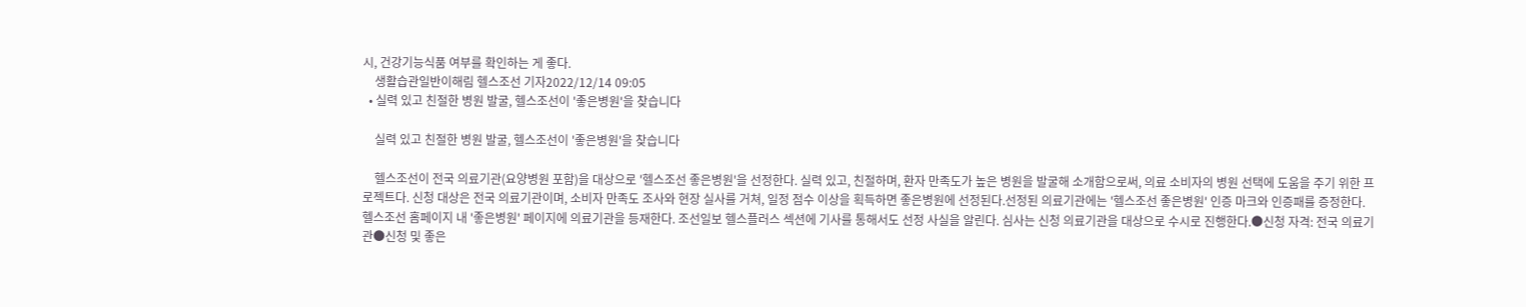시, 건강기능식품 여부를 확인하는 게 좋다.
    생활습관일반이해림 헬스조선 기자2022/12/14 09:05
  • 실력 있고 친절한 병원 발굴, 헬스조선이 '좋은병원'을 찾습니다

    실력 있고 친절한 병원 발굴, 헬스조선이 '좋은병원'을 찾습니다

    헬스조선이 전국 의료기관(요양병원 포함)을 대상으로 '헬스조선 좋은병원'을 선정한다. 실력 있고, 친절하며, 환자 만족도가 높은 병원을 발굴해 소개함으로써, 의료 소비자의 병원 선택에 도움을 주기 위한 프로젝트다. 신청 대상은 전국 의료기관이며, 소비자 만족도 조사와 현장 실사를 거쳐, 일정 점수 이상을 획득하면 좋은병원에 선정된다.선정된 의료기관에는 '헬스조선 좋은병원' 인증 마크와 인증패를 증정한다. 헬스조선 홈페이지 내 '좋은병원' 페이지에 의료기관을 등재한다. 조선일보 헬스플러스 섹션에 기사를 통해서도 선정 사실을 알린다. 심사는 신청 의료기관을 대상으로 수시로 진행한다.●신청 자격: 전국 의료기관●신청 및 좋은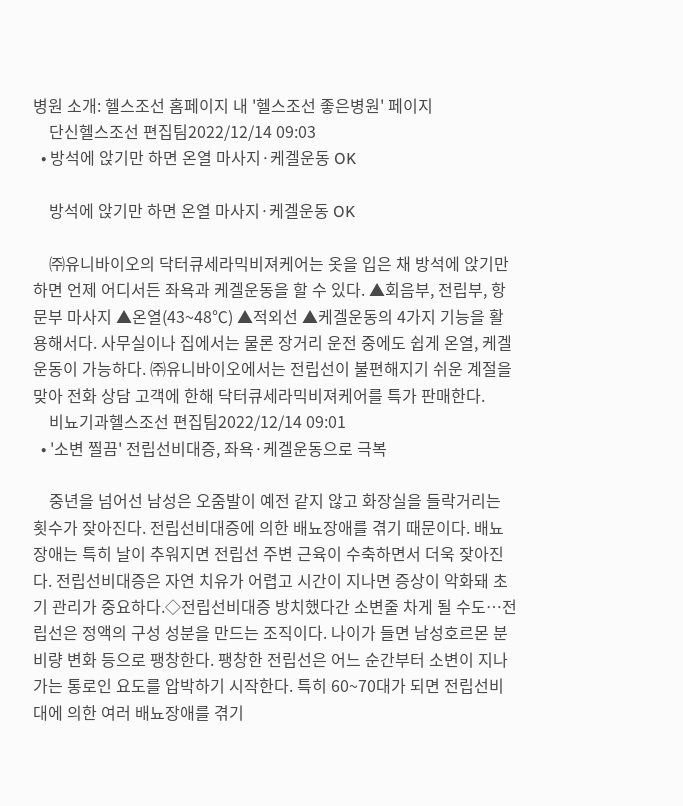병원 소개: 헬스조선 홈페이지 내 '헬스조선 좋은병원' 페이지
    단신헬스조선 편집팀2022/12/14 09:03
  • 방석에 앉기만 하면 온열 마사지·케겔운동 OK

    방석에 앉기만 하면 온열 마사지·케겔운동 OK

    ㈜유니바이오의 닥터큐세라믹비져케어는 옷을 입은 채 방석에 앉기만 하면 언제 어디서든 좌욕과 케겔운동을 할 수 있다. ▲회음부, 전립부, 항문부 마사지 ▲온열(43~48℃) ▲적외선 ▲케겔운동의 4가지 기능을 활용해서다. 사무실이나 집에서는 물론 장거리 운전 중에도 쉽게 온열, 케겔운동이 가능하다. ㈜유니바이오에서는 전립선이 불편해지기 쉬운 계절을 맞아 전화 상담 고객에 한해 닥터큐세라믹비져케어를 특가 판매한다.
    비뇨기과헬스조선 편집팀2022/12/14 09:01
  • '소변 찔끔' 전립선비대증, 좌욕·케겔운동으로 극복

    중년을 넘어선 남성은 오줌발이 예전 같지 않고 화장실을 들락거리는 횟수가 잦아진다. 전립선비대증에 의한 배뇨장애를 겪기 때문이다. 배뇨장애는 특히 날이 추워지면 전립선 주변 근육이 수축하면서 더욱 잦아진다. 전립선비대증은 자연 치유가 어렵고 시간이 지나면 증상이 악화돼 초기 관리가 중요하다.◇전립선비대증 방치했다간 소변줄 차게 될 수도…전립선은 정액의 구성 성분을 만드는 조직이다. 나이가 들면 남성호르몬 분비량 변화 등으로 팽창한다. 팽창한 전립선은 어느 순간부터 소변이 지나가는 통로인 요도를 압박하기 시작한다. 특히 60~70대가 되면 전립선비대에 의한 여러 배뇨장애를 겪기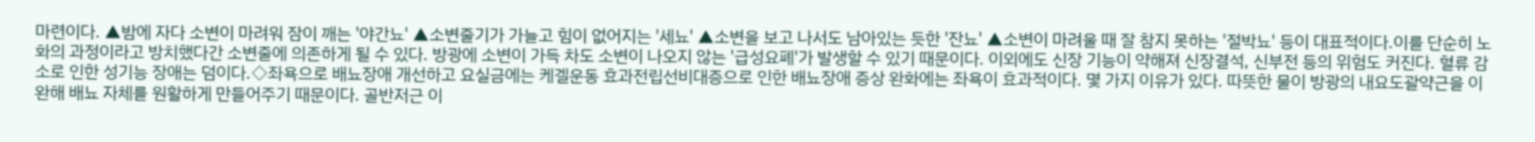마련이다. ▲밤에 자다 소변이 마려워 잠이 깨는 '야간뇨' ▲소변줄기가 가늘고 힘이 없어지는 '세뇨' ▲소변을 보고 나서도 남아있는 듯한 '잔뇨' ▲소변이 마려울 때 잘 참지 못하는 '절박뇨' 등이 대표적이다.이를 단순히 노화의 과정이라고 방치했다간 소변줄에 의존하게 될 수 있다. 방광에 소변이 가득 차도 소변이 나오지 않는 '급성요폐'가 발생할 수 있기 때문이다. 이외에도 신장 기능이 약해져 신장결석, 신부전 등의 위험도 커진다. 혈류 감소로 인한 성기능 장애는 덤이다.◇좌욕으로 배뇨장애 개선하고 요실금에는 케겔운동 효과전립선비대증으로 인한 배뇨장애 증상 완화에는 좌욕이 효과적이다. 몇 가지 이유가 있다. 따뜻한 물이 방광의 내요도괄약근을 이완해 배뇨 자체를 원활하게 만들어주기 때문이다. 골반저근 이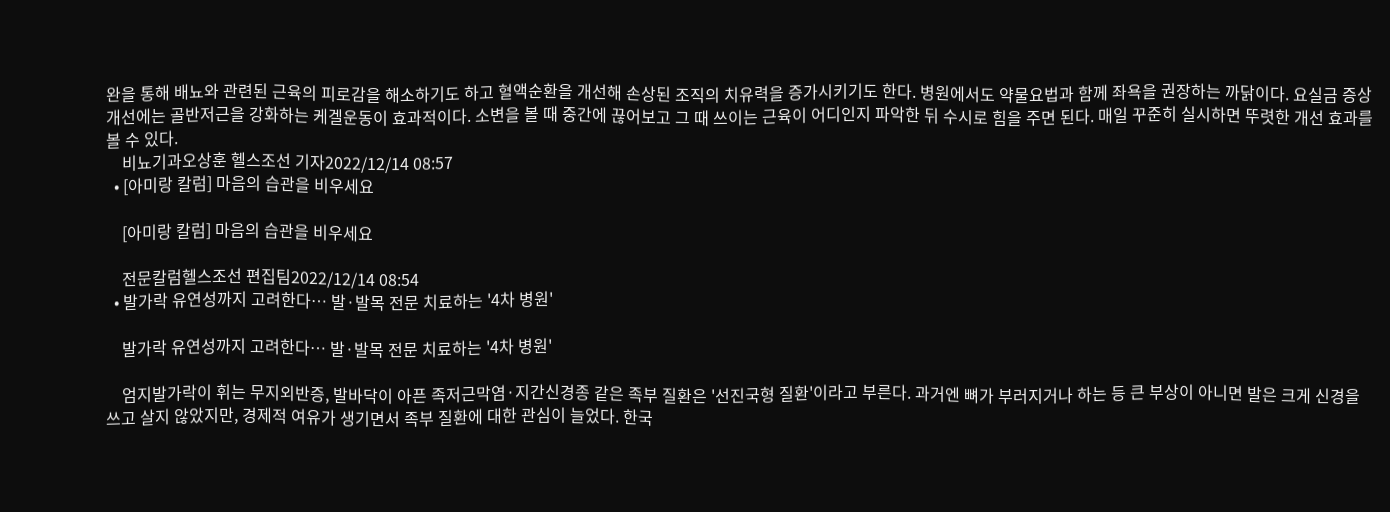완을 통해 배뇨와 관련된 근육의 피로감을 해소하기도 하고 혈액순환을 개선해 손상된 조직의 치유력을 증가시키기도 한다. 병원에서도 약물요법과 함께 좌욕을 권장하는 까닭이다. 요실금 증상 개선에는 골반저근을 강화하는 케겔운동이 효과적이다. 소변을 볼 때 중간에 끊어보고 그 때 쓰이는 근육이 어디인지 파악한 뒤 수시로 힘을 주면 된다. 매일 꾸준히 실시하면 뚜렷한 개선 효과를 볼 수 있다.
    비뇨기과오상훈 헬스조선 기자2022/12/14 08:57
  • [아미랑 칼럼] 마음의 습관을 비우세요

    [아미랑 칼럼] 마음의 습관을 비우세요

    전문칼럼헬스조선 편집팀2022/12/14 08:54
  • 발가락 유연성까지 고려한다… 발·발목 전문 치료하는 '4차 병원'

    발가락 유연성까지 고려한다… 발·발목 전문 치료하는 '4차 병원'

    엄지발가락이 휘는 무지외반증, 발바닥이 아픈 족저근막염·지간신경종 같은 족부 질환은 '선진국형 질환'이라고 부른다. 과거엔 뼈가 부러지거나 하는 등 큰 부상이 아니면 발은 크게 신경을 쓰고 살지 않았지만, 경제적 여유가 생기면서 족부 질환에 대한 관심이 늘었다. 한국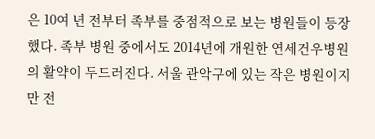은 10여 년 전부터 족부를 중점적으로 보는 병원들이 등장했다. 족부 병원 중에서도 2014년에 개원한 연세건우병원의 활약이 두드러진다. 서울 관악구에 있는 작은 병원이지만 전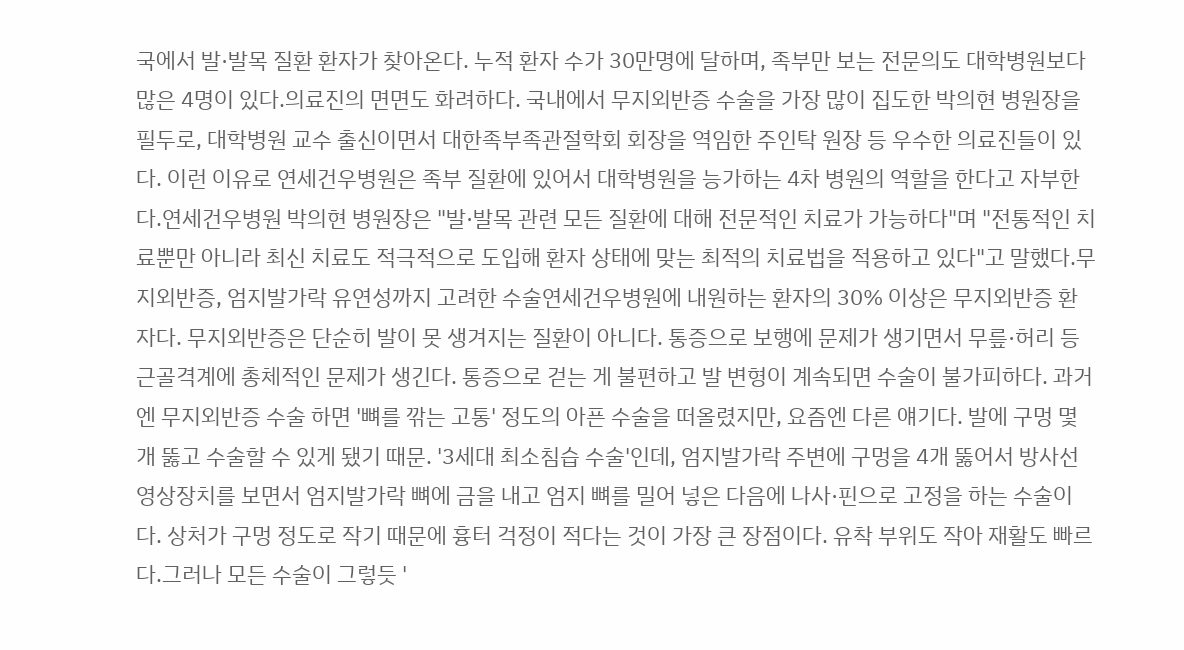국에서 발·발목 질환 환자가 찾아온다. 누적 환자 수가 30만명에 달하며, 족부만 보는 전문의도 대학병원보다 많은 4명이 있다.의료진의 면면도 화려하다. 국내에서 무지외반증 수술을 가장 많이 집도한 박의현 병원장을 필두로, 대학병원 교수 출신이면서 대한족부족관절학회 회장을 역임한 주인탁 원장 등 우수한 의료진들이 있다. 이런 이유로 연세건우병원은 족부 질환에 있어서 대학병원을 능가하는 4차 병원의 역할을 한다고 자부한다.연세건우병원 박의현 병원장은 "발·발목 관련 모든 질환에 대해 전문적인 치료가 가능하다"며 "전통적인 치료뿐만 아니라 최신 치료도 적극적으로 도입해 환자 상태에 맞는 최적의 치료법을 적용하고 있다"고 말했다.무지외반증, 엄지발가락 유연성까지 고려한 수술연세건우병원에 내원하는 환자의 30% 이상은 무지외반증 환자다. 무지외반증은 단순히 발이 못 생겨지는 질환이 아니다. 통증으로 보행에 문제가 생기면서 무릎·허리 등 근골격계에 총체적인 문제가 생긴다. 통증으로 걷는 게 불편하고 발 변형이 계속되면 수술이 불가피하다. 과거엔 무지외반증 수술 하면 '뼈를 깎는 고통' 정도의 아픈 수술을 떠올렸지만, 요즘엔 다른 얘기다. 발에 구멍 몇 개 뚫고 수술할 수 있게 됐기 때문. '3세대 최소침습 수술'인데, 엄지발가락 주변에 구멍을 4개 뚫어서 방사선 영상장치를 보면서 엄지발가락 뼈에 금을 내고 엄지 뼈를 밀어 넣은 다음에 나사·핀으로 고정을 하는 수술이다. 상처가 구멍 정도로 작기 때문에 흉터 걱정이 적다는 것이 가장 큰 장점이다. 유착 부위도 작아 재활도 빠르다.그러나 모든 수술이 그렇듯 '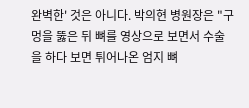완벽한' 것은 아니다. 박의현 병원장은 "구멍을 뚫은 뒤 뼈를 영상으로 보면서 수술을 하다 보면 튀어나온 엄지 뼈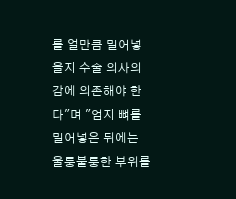를 얼만큼 밀어넣을지 수술 의사의 감에 의존해야 한다"며 "엄지 뼈를 밀어넣은 뒤에는 울퉁불퉁한 부위를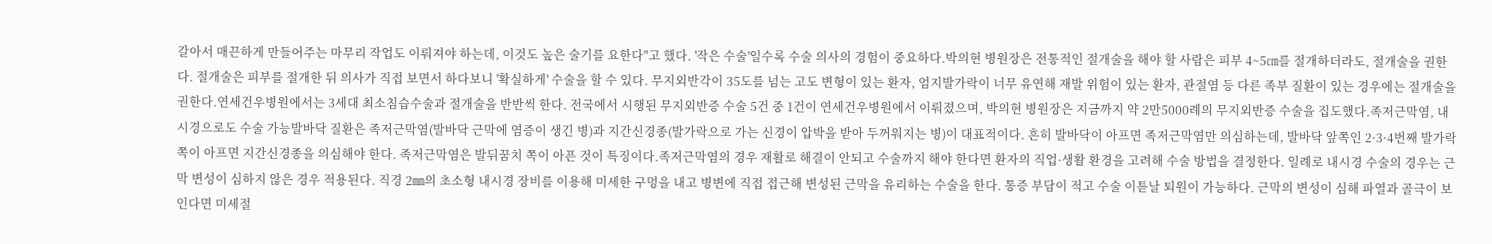갈아서 매끈하게 만들어주는 마무리 작업도 이뤄져야 하는데, 이것도 높은 술기를 요한다"고 했다. '작은 수술'일수록 수술 의사의 경험이 중요하다.박의현 병원장은 전통적인 절개술을 해야 할 사람은 피부 4~5㎝를 절개하더라도, 절개술을 권한다. 절개술은 피부를 절개한 뒤 의사가 직접 보면서 하다보니 '확실하게' 수술을 할 수 있다. 무지외반각이 35도를 넘는 고도 변형이 있는 환자, 엄지발가락이 너무 유연해 재발 위험이 있는 환자, 관절염 등 다른 족부 질환이 있는 경우에는 절개술을 권한다.연세건우병원에서는 3세대 최소침습수술과 절개술을 반반씩 한다. 전국에서 시행된 무지외반증 수술 5건 중 1건이 연세건우병원에서 이뤄졌으며, 박의현 병원장은 지금까지 약 2만5000례의 무지외반증 수술을 집도했다.족저근막염, 내시경으로도 수술 가능발바닥 질환은 족저근막염(발바닥 근막에 염증이 생긴 병)과 지간신경종(발가락으로 가는 신경이 압박을 받아 두꺼워지는 병)이 대표적이다. 흔히 발바닥이 아프면 족저근막염만 의심하는데, 발바닥 앞쪽인 2·3·4번째 발가락 쪽이 아프면 지간신경종을 의심해야 한다. 족저근막염은 발뒤꿈치 쪽이 아픈 것이 특징이다.족저근막염의 경우 재활로 해결이 안되고 수술까지 해야 한다면 환자의 직업·생활 환경을 고려해 수술 방법을 결정한다. 일례로 내시경 수술의 경우는 근막 변성이 심하지 않은 경우 적용된다. 직경 2㎜의 초소형 내시경 장비를 이용해 미세한 구멍을 내고 병변에 직접 접근해 변성된 근막을 유리하는 수술을 한다. 통증 부담이 적고 수술 이튿날 퇴원이 가능하다. 근막의 변성이 심해 파열과 골극이 보인다면 미세절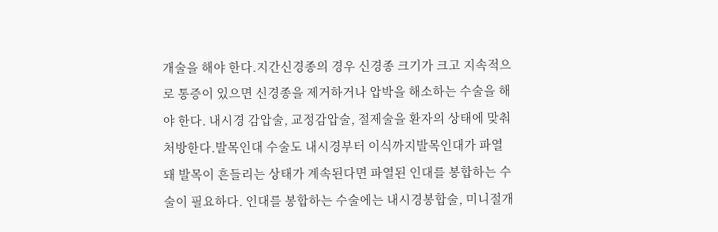개술을 해야 한다.지간신경종의 경우 신경종 크기가 크고 지속적으로 통증이 있으면 신경종을 제거하거나 압박을 해소하는 수술을 해야 한다. 내시경 감압술, 교정감압술, 절제술을 환자의 상태에 맞춰 처방한다.발목인대 수술도 내시경부터 이식까지발목인대가 파열돼 발목이 흔들리는 상태가 계속된다면 파열된 인대를 봉합하는 수술이 필요하다. 인대를 봉합하는 수술에는 내시경봉합술, 미니절개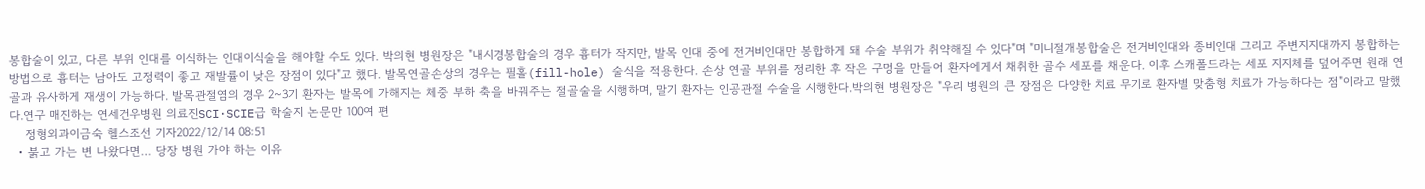봉합술이 있고, 다른 부위 인대를 이식하는 인대이식술을 해야할 수도 있다. 박의현 병원장은 "내시경봉합술의 경우 흉터가 작지만, 발목 인대 중에 전거비인대만 봉합하게 돼 수술 부위가 취약해질 수 있다"며 "미니절개봉합술은 전거비인대와 종비인대 그리고 주변지지대까지 봉합하는 방법으로 흉터는 남아도 고정력이 좋고 재발률이 낮은 장점이 있다"고 했다. 발목연골손상의 경우는 필홀(fill-hole) 술식을 적용한다. 손상 연골 부위를 정리한 후 작은 구멍을 만들어 환자에게서 채취한 골수 세포를 채운다. 이후 스캐폴드라는 세포 지지체를 덮어주면 원래 연골과 유사하게 재생이 가능하다. 발목관절염의 경우 2~3기 환자는 발목에 가해지는 체중 부하 축을 바꿔주는 절골술을 시행하며, 말기 환자는 인공관절 수술을 시행한다.박의현 병원장은 "우리 병원의 큰 장점은 다양한 치료 무기로 환자별 맞춤형 치료가 가능하다는 점"이라고 말했다.연구 매진하는 연세건우병원 의료진SCI·SCIE급 학술지 논문만 100여 편
    정형외과이금숙 헬스조선 기자2022/12/14 08:51
  • 붉고 가는 변 나왔다면… 당장 병원 가야 하는 이유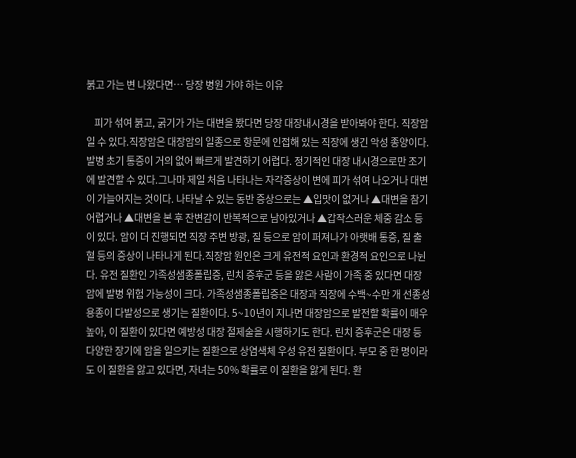붉고 가는 변 나왔다면… 당장 병원 가야 하는 이유

    피가 섞여 붉고, 굵기가 가는 대변을 봤다면 당장 대장내시경을 받아봐야 한다. 직장암일 수 있다.직장암은 대장암의 일종으로 항문에 인접해 있는 직장에 생긴 악성 종양이다. 발병 초기 통증이 거의 없어 빠르게 발견하기 어렵다. 정기적인 대장 내시경으로만 조기에 발견할 수 있다.그나마 제일 처음 나타나는 자각증상이 변에 피가 섞여 나오거나 대변이 가늘어지는 것이다. 나타날 수 있는 동반 증상으로는 ▲입맛이 없거나 ▲대변을 참기 어렵거나 ▲대변을 본 후 잔변감이 반복적으로 남아있거나 ▲갑작스러운 체중 감소 등이 있다. 암이 더 진행되면 직장 주변 방광, 질 등으로 암이 퍼져나가 아랫배 통증, 질 출혈 등의 증상이 나타나게 된다.직장암 원인은 크게 유전적 요인과 환경적 요인으로 나뉜다. 유전 질환인 가족성샘종폴립증, 린치 증후군 등을 앓은 사람이 가족 중 있다면 대장암에 발병 위험 가능성이 크다. 가족성샘종폴립증은 대장과 직장에 수백~수만 개 선종성 용종이 다발성으로 생기는 질환이다. 5~10년이 지나면 대장암으로 발전할 확률이 매우 높아, 이 질환이 있다면 예방성 대장 절제술을 시행하기도 한다. 린치 증후군은 대장 등 다양한 장기에 암을 일으키는 질환으로 상염색체 우성 유전 질환이다. 부모 중 한 명이라도 이 질환을 앓고 있다면, 자녀는 50% 확률로 이 질환을 앓게 된다. 환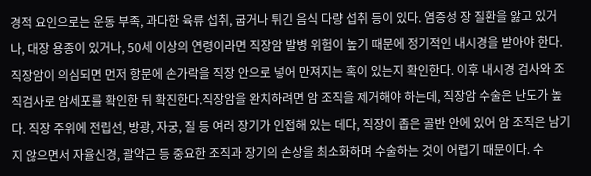경적 요인으로는 운동 부족, 과다한 육류 섭취, 굽거나 튀긴 음식 다량 섭취 등이 있다. 염증성 장 질환을 앓고 있거나, 대장 용종이 있거나, 50세 이상의 연령이라면 직장암 발병 위험이 높기 때문에 정기적인 내시경을 받아야 한다.직장암이 의심되면 먼저 항문에 손가락을 직장 안으로 넣어 만져지는 혹이 있는지 확인한다. 이후 내시경 검사와 조직검사로 암세포를 확인한 뒤 확진한다.직장암을 완치하려면 암 조직을 제거해야 하는데, 직장암 수술은 난도가 높다. 직장 주위에 전립선, 방광, 자궁, 질 등 여러 장기가 인접해 있는 데다, 직장이 좁은 골반 안에 있어 암 조직은 남기지 않으면서 자율신경, 괄약근 등 중요한 조직과 장기의 손상을 최소화하며 수술하는 것이 어렵기 때문이다. 수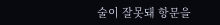술이 잘못돼 항문을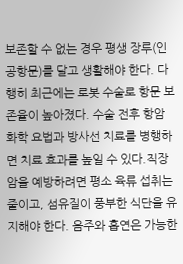보존할 수 없는 경우 평생 장루(인공항문)를 달고 생활해야 한다. 다행히 최근에는 로봇 수술로 항문 보존율이 높아졌다. 수술 전후 항암 화학 요법과 방사선 치료를 병행하면 치료 효과를 높일 수 있다.직장암을 예방하려면 평소 육류 섭취는 줄이고, 섬유질이 풍부한 식단을 유지해야 한다. 음주와 흡연은 가능한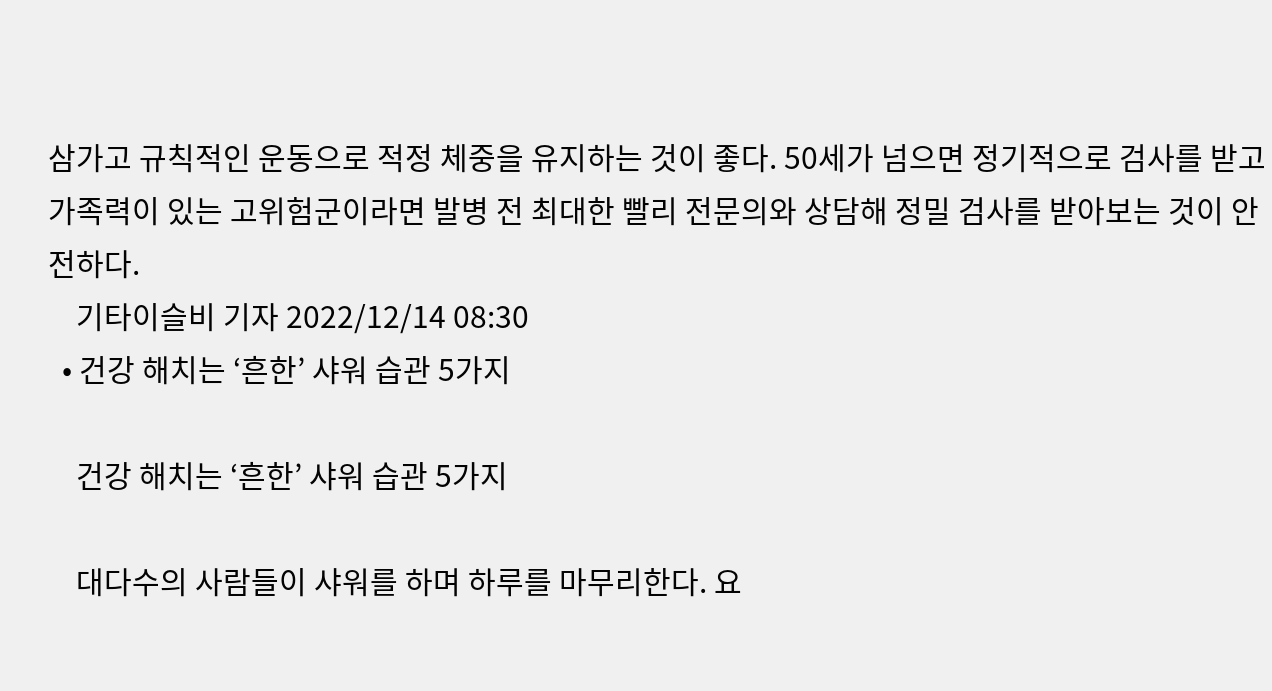삼가고 규칙적인 운동으로 적정 체중을 유지하는 것이 좋다. 50세가 넘으면 정기적으로 검사를 받고 가족력이 있는 고위험군이라면 발병 전 최대한 빨리 전문의와 상담해 정밀 검사를 받아보는 것이 안전하다.
    기타이슬비 기자 2022/12/14 08:30
  • 건강 해치는 ‘흔한’ 샤워 습관 5가지

    건강 해치는 ‘흔한’ 샤워 습관 5가지

    대다수의 사람들이 샤워를 하며 하루를 마무리한다. 요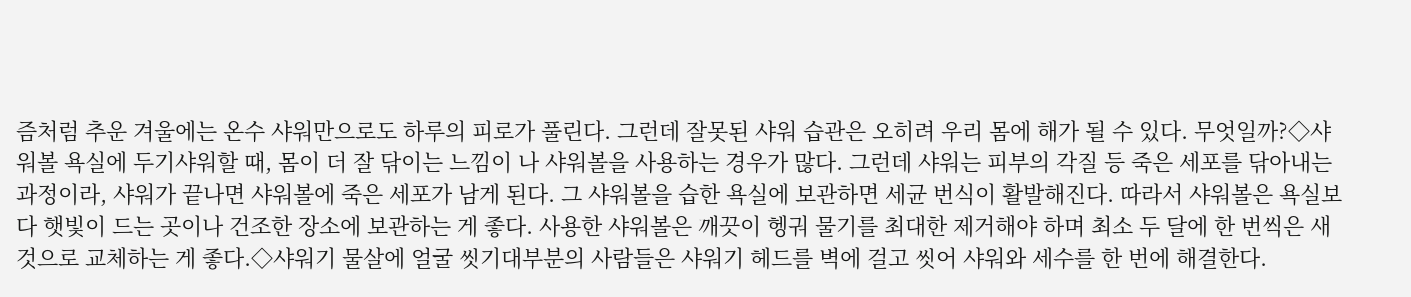즘처럼 추운 겨울에는 온수 샤워만으로도 하루의 피로가 풀린다. 그런데 잘못된 샤워 습관은 오히려 우리 몸에 해가 될 수 있다. 무엇일까?◇샤워볼 욕실에 두기샤워할 때, 몸이 더 잘 닦이는 느낌이 나 샤워볼을 사용하는 경우가 많다. 그런데 샤워는 피부의 각질 등 죽은 세포를 닦아내는 과정이라, 샤워가 끝나면 샤워볼에 죽은 세포가 남게 된다. 그 샤워볼을 습한 욕실에 보관하면 세균 번식이 활발해진다. 따라서 샤워볼은 욕실보다 햇빛이 드는 곳이나 건조한 장소에 보관하는 게 좋다. 사용한 샤워볼은 깨끗이 헹궈 물기를 최대한 제거해야 하며 최소 두 달에 한 번씩은 새것으로 교체하는 게 좋다.◇샤워기 물살에 얼굴 씻기대부분의 사람들은 샤워기 헤드를 벽에 걸고 씻어 샤워와 세수를 한 번에 해결한다.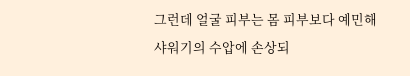그런데 얼굴 피부는 몸 피부보다 예민해 샤워기의 수압에 손상되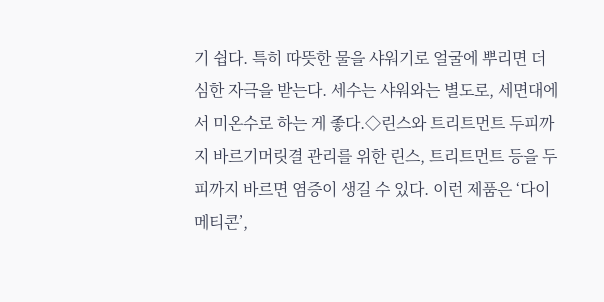기 쉽다. 특히 따뜻한 물을 샤워기로 얼굴에 뿌리면 더 심한 자극을 받는다. 세수는 샤워와는 별도로, 세면대에서 미온수로 하는 게 좋다.◇린스와 트리트먼트 두피까지 바르기머릿결 관리를 위한 린스, 트리트먼트 등을 두피까지 바르면 염증이 생길 수 있다. 이런 제품은 ‘다이메티콘’,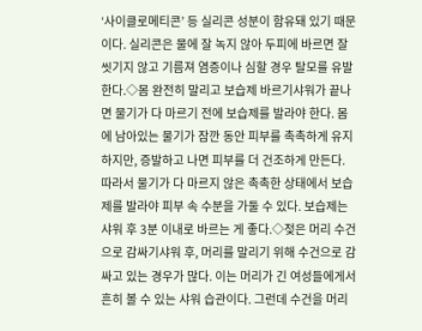‘사이클로메티콘’ 등 실리콘 성분이 함유돼 있기 때문이다. 실리콘은 물에 잘 녹지 않아 두피에 바르면 잘 씻기지 않고 기름져 염증이나 심할 경우 탈모를 유발한다.◇몸 완전히 말리고 보습제 바르기샤워가 끝나면 물기가 다 마르기 전에 보습제를 발라야 한다. 몸에 남아있는 물기가 잠깐 동안 피부를 촉촉하게 유지하지만, 증발하고 나면 피부를 더 건조하게 만든다. 따라서 물기가 다 마르지 않은 촉촉한 상태에서 보습제를 발라야 피부 속 수분을 가둘 수 있다. 보습제는 샤워 후 3분 이내로 바르는 게 좋다.◇젖은 머리 수건으로 감싸기샤워 후, 머리를 말리기 위해 수건으로 감싸고 있는 경우가 많다. 이는 머리가 긴 여성들에게서 흔히 볼 수 있는 샤워 습관이다. 그런데 수건을 머리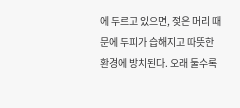에 두르고 있으면, 젖은 머리 때문에 두피가 습해지고 따뜻한 환경에 방치된다. 오래 둘수록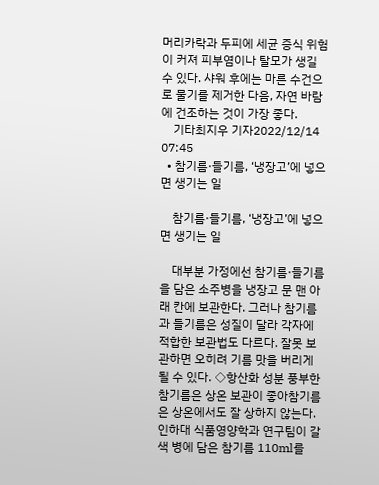머리카락과 두피에 세균 증식 위험이 커져 피부염이나 탈모가 생길 수 있다. 샤워 후에는 마른 수건으로 물기를 제거한 다음, 자연 바람에 건조하는 것이 가장 좋다.
    기타최지우 기자2022/12/14 07:45
  • 참기름·들기름, ‘냉장고’에 넣으면 생기는 일

    참기름·들기름, ‘냉장고’에 넣으면 생기는 일

    대부분 가정에선 참기름·들기름을 담은 소주병을 냉장고 문 맨 아래 칸에 보관한다. 그러나 참기름과 들기름은 성질이 달라 각자에 적합한 보관법도 다르다. 잘못 보관하면 오히려 기름 맛을 버리게 될 수 있다. ◇항산화 성분 풍부한 참기름은 상온 보관이 좋아참기름은 상온에서도 잘 상하지 않는다. 인하대 식품영양학과 연구팀이 갈색 병에 담은 참기름 110ml를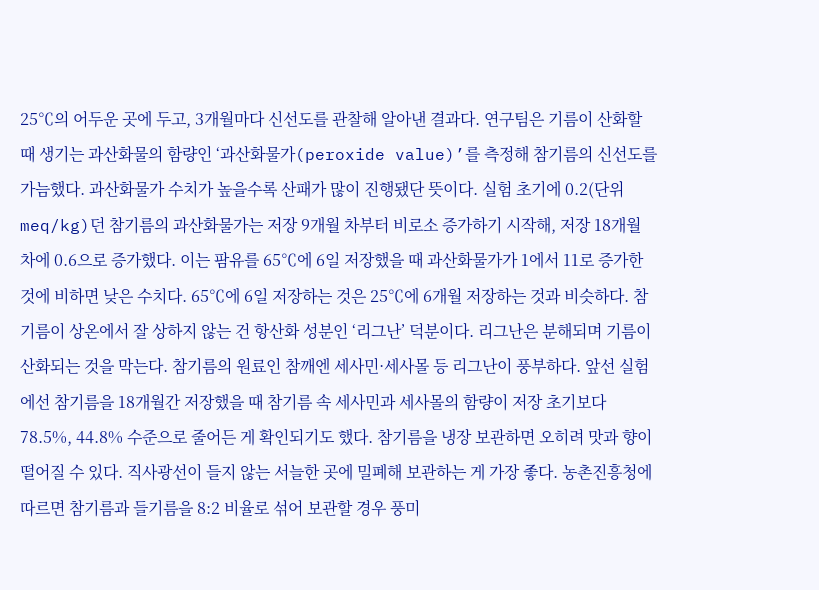25℃의 어두운 곳에 두고, 3개월마다 신선도를 관찰해 알아낸 결과다. 연구팀은 기름이 산화할 때 생기는 과산화물의 함량인 ‘과산화물가(peroxide value)’를 측정해 참기름의 신선도를 가늠했다. 과산화물가 수치가 높을수록 산패가 많이 진행됐단 뜻이다. 실험 초기에 0.2(단위 meq/kg)던 참기름의 과산화물가는 저장 9개월 차부터 비로소 증가하기 시작해, 저장 18개월 차에 0.6으로 증가했다. 이는 팜유를 65℃에 6일 저장했을 때 과산화물가가 1에서 11로 증가한 것에 비하면 낮은 수치다. 65℃에 6일 저장하는 것은 25℃에 6개월 저장하는 것과 비슷하다. 참기름이 상온에서 잘 상하지 않는 건 항산화 성분인 ‘리그난’ 덕분이다. 리그난은 분해되며 기름이 산화되는 것을 막는다. 참기름의 원료인 참깨엔 세사민·세사몰 등 리그난이 풍부하다. 앞선 실험에선 참기름을 18개월간 저장했을 때 참기름 속 세사민과 세사몰의 함량이 저장 초기보다 78.5%, 44.8% 수준으로 줄어든 게 확인되기도 했다. 참기름을 냉장 보관하면 오히려 맛과 향이 떨어질 수 있다. 직사광선이 들지 않는 서늘한 곳에 밀폐해 보관하는 게 가장 좋다. 농촌진흥청에 따르면 참기름과 들기름을 8:2 비율로 섞어 보관할 경우 풍미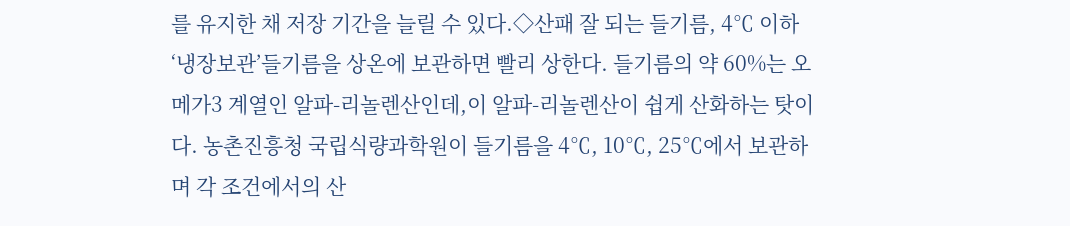를 유지한 채 저장 기간을 늘릴 수 있다.◇산패 잘 되는 들기름, 4℃ 이하 ‘냉장보관’들기름을 상온에 보관하면 빨리 상한다. 들기름의 약 60%는 오메가3 계열인 알파-리놀렌산인데,이 알파-리놀렌산이 쉽게 산화하는 탓이다. 농촌진흥청 국립식량과학원이 들기름을 4℃, 10℃, 25℃에서 보관하며 각 조건에서의 산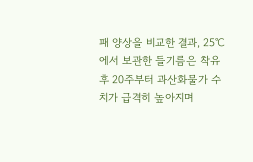패 양상을 비교한 결과, 25℃에서 보관한 들기름은 착유 후 20주부터 과산화물가 수치가 급격히 높아지며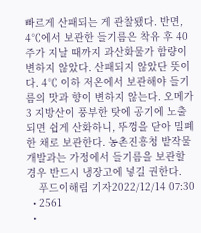빠르게 산패되는 게 관찰됐다. 반면, 4℃에서 보관한 들기름은 착유 후 40주가 지날 때까지 과산화물가 함량이 변하지 않았다. 산패되지 않았단 뜻이다. 4℃ 이하 저온에서 보관해야 들기름의 맛과 향이 변하지 않는다. 오메가3 지방산이 풍부한 탓에 공기에 노출되면 쉽게 산화하니, 뚜껑을 닫아 밀폐한 채로 보관한다. 농촌진흥청 밭작물개발과는 가정에서 들기름을 보관할 경우 반드시 냉장고에 넣길 권한다.
    푸드이해림 기자2022/12/14 07:30
  • 2561
  •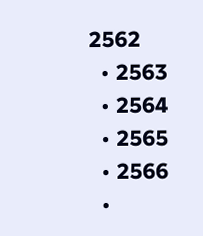2562
  • 2563
  • 2564
  • 2565
  • 2566
  •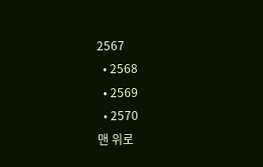2567
  • 2568
  • 2569
  • 2570
맨 위로